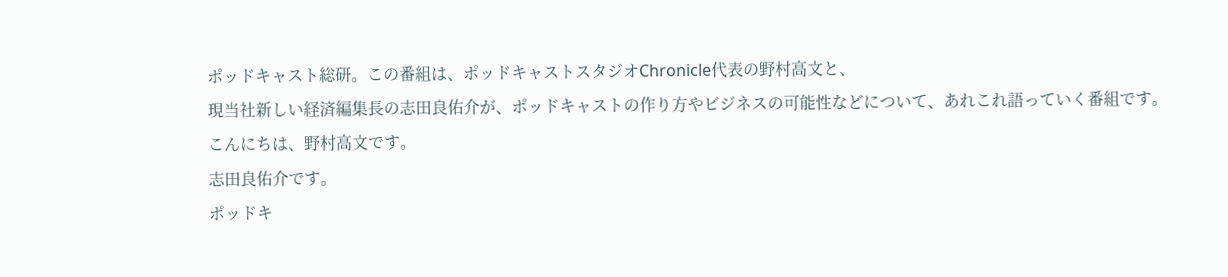ポッドキャスト総研。この番組は、ポッドキャストスタジオChronicle代表の野村高文と、
現当社新しい経済編集長の志田良佑介が、ポッドキャストの作り方やビジネスの可能性などについて、あれこれ語っていく番組です。
こんにちは、野村高文です。
志田良佑介です。
ポッドキ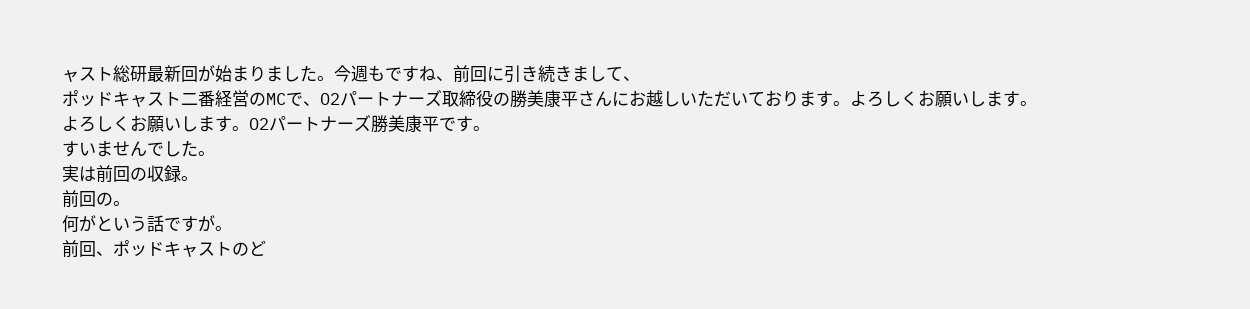ャスト総研最新回が始まりました。今週もですね、前回に引き続きまして、
ポッドキャスト二番経営のMCで、O2パートナーズ取締役の勝美康平さんにお越しいただいております。よろしくお願いします。
よろしくお願いします。O2パートナーズ勝美康平です。
すいませんでした。
実は前回の収録。
前回の。
何がという話ですが。
前回、ポッドキャストのど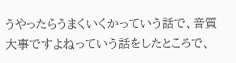うやったらうまくいくかっていう話で、音質大事ですよねっていう話をしたところで、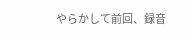やらかして前回、録音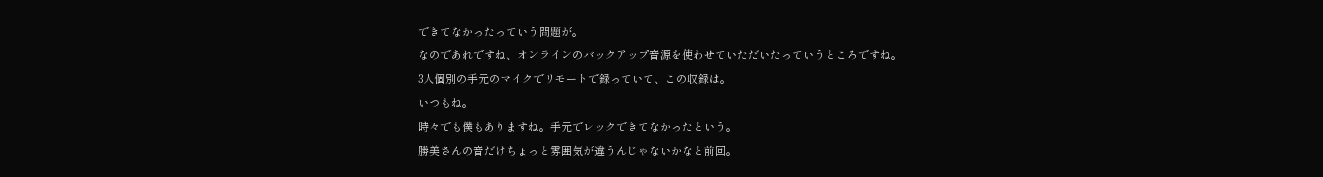できてなかったっていう問題が。
なのであれですね、オンラインのバックアップ音源を使わせていただいたっていうところですね。
3人個別の手元のマイクでリモートで録っていて、この収録は。
いつもね。
時々でも僕もありますね。手元でレックできてなかったという。
勝美さんの音だけちょっと雰囲気が違うんじゃないかなと前回。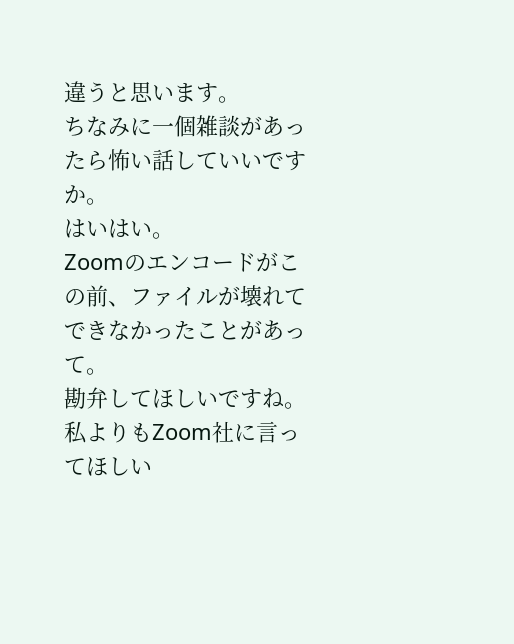違うと思います。
ちなみに一個雑談があったら怖い話していいですか。
はいはい。
Zoomのエンコードがこの前、ファイルが壊れてできなかったことがあって。
勘弁してほしいですね。
私よりもZoom社に言ってほしい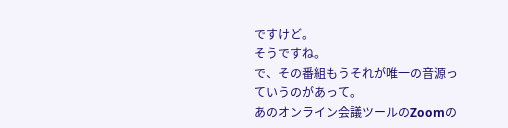ですけど。
そうですね。
で、その番組もうそれが唯一の音源っていうのがあって。
あのオンライン会議ツールのZoomの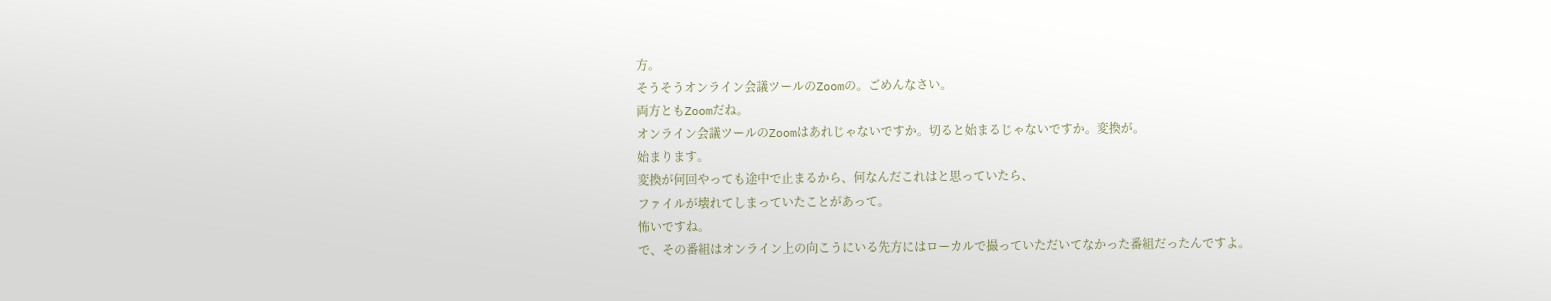方。
そうそうオンライン会議ツールのZoomの。ごめんなさい。
両方ともZoomだね。
オンライン会議ツールのZoomはあれじゃないですか。切ると始まるじゃないですか。変換が。
始まります。
変換が何回やっても途中で止まるから、何なんだこれはと思っていたら、
ファイルが壊れてしまっていたことがあって。
怖いですね。
で、その番組はオンライン上の向こうにいる先方にはローカルで撮っていただいてなかった番組だったんですよ。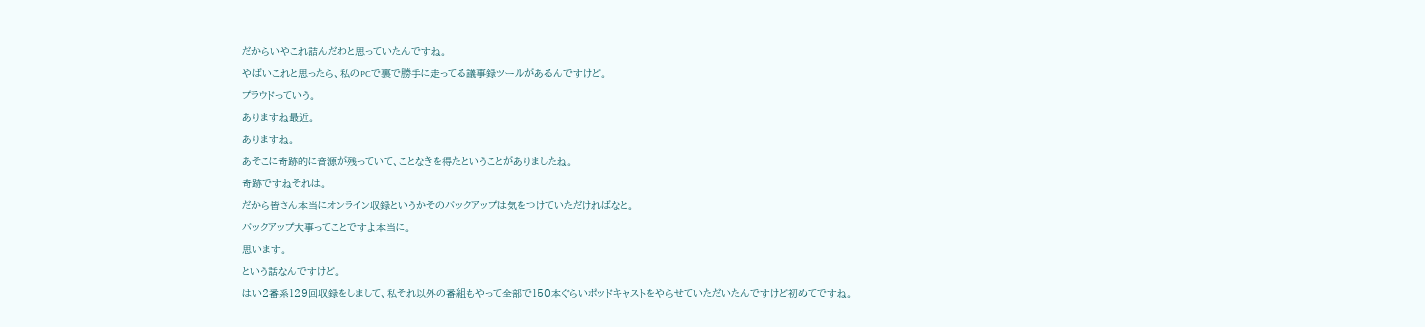だからいやこれ詰んだわと思っていたんですね。
やばいこれと思ったら、私のPCで裏で勝手に走ってる議事録ツールがあるんですけど。
プラウドっていう。
ありますね最近。
ありますね。
あそこに奇跡的に音源が残っていて、ことなきを得たということがありましたね。
奇跡ですねそれは。
だから皆さん本当にオンライン収録というかそのバックアップは気をつけていただければなと。
バックアップ大事ってことですよ本当に。
思います。
という話なんですけど。
はい2番系129回収録をしまして、私それ以外の番組もやって全部で150本ぐらいポッドキャストをやらせていただいたんですけど初めてですね。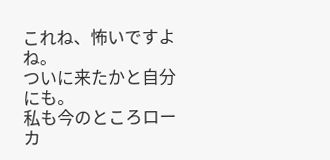これね、怖いですよね。
ついに来たかと自分にも。
私も今のところローカ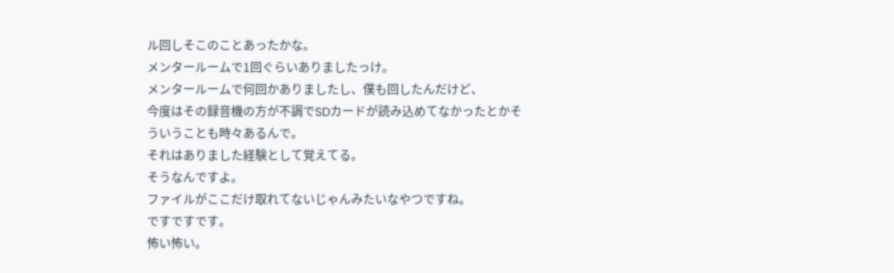ル回しそこのことあったかな。
メンタールームで1回ぐらいありましたっけ。
メンタールームで何回かありましたし、僕も回したんだけど、
今度はその録音機の方が不調でSDカードが読み込めてなかったとかそういうことも時々あるんで。
それはありました経験として覚えてる。
そうなんですよ。
ファイルがここだけ取れてないじゃんみたいなやつですね。
ですですです。
怖い怖い。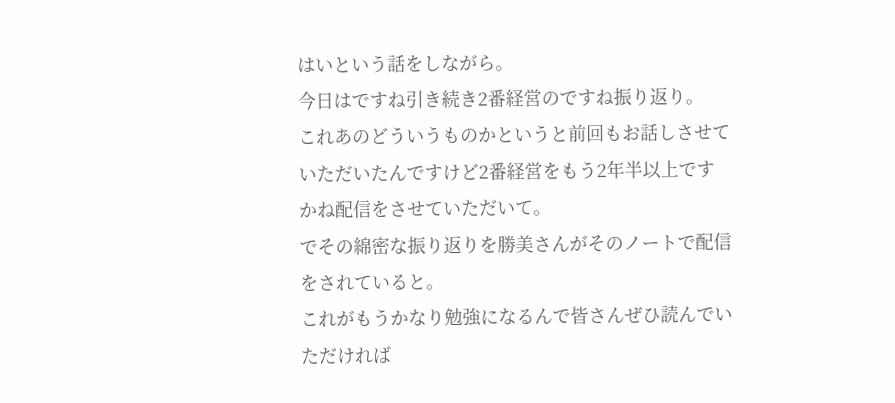はいという話をしながら。
今日はですね引き続き2番経営のですね振り返り。
これあのどういうものかというと前回もお話しさせていただいたんですけど2番経営をもう2年半以上ですかね配信をさせていただいて。
でその綿密な振り返りを勝美さんがそのノートで配信をされていると。
これがもうかなり勉強になるんで皆さんぜひ読んでいただければ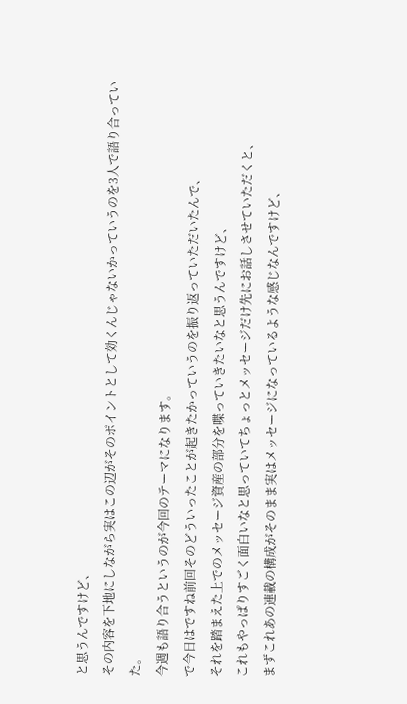と思うんですけど、
その内容を下地にしながら実はこの辺がそのポイントとして効くんじゃないかっていうのを3人で語り合っていた。
今週も語り合うというのが今回のテーマになります。
で今日はですね前回そのどういったことが起きたかっていうのを振り返っていただいたんで、
それを踏まえた上でのメッセージ資産の部分を喋っていきたいなと思うんですけど、
これもやっぱりすごく面白いなと思っていてちょっとメッセージだけ先にお話しさせていただくと、
まずこれあの連載の構成がそのまま実はメッセージになっているような感じなんですけど、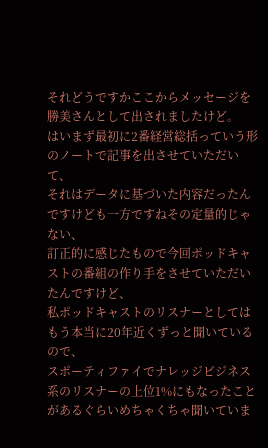それどうですかここからメッセージを勝美さんとして出されましたけど。
はいまず最初に2番経営総括っていう形のノートで記事を出させていただいて、
それはデータに基づいた内容だったんですけども一方ですねその定量的じゃない、
訂正的に感じたもので今回ポッドキャストの番組の作り手をさせていただいたんですけど、
私ポッドキャストのリスナーとしてはもう本当に20年近くずっと聞いているので、
スポーティファイでナレッジビジネス系のリスナーの上位1%にもなったことがあるぐらいめちゃくちゃ聞いていま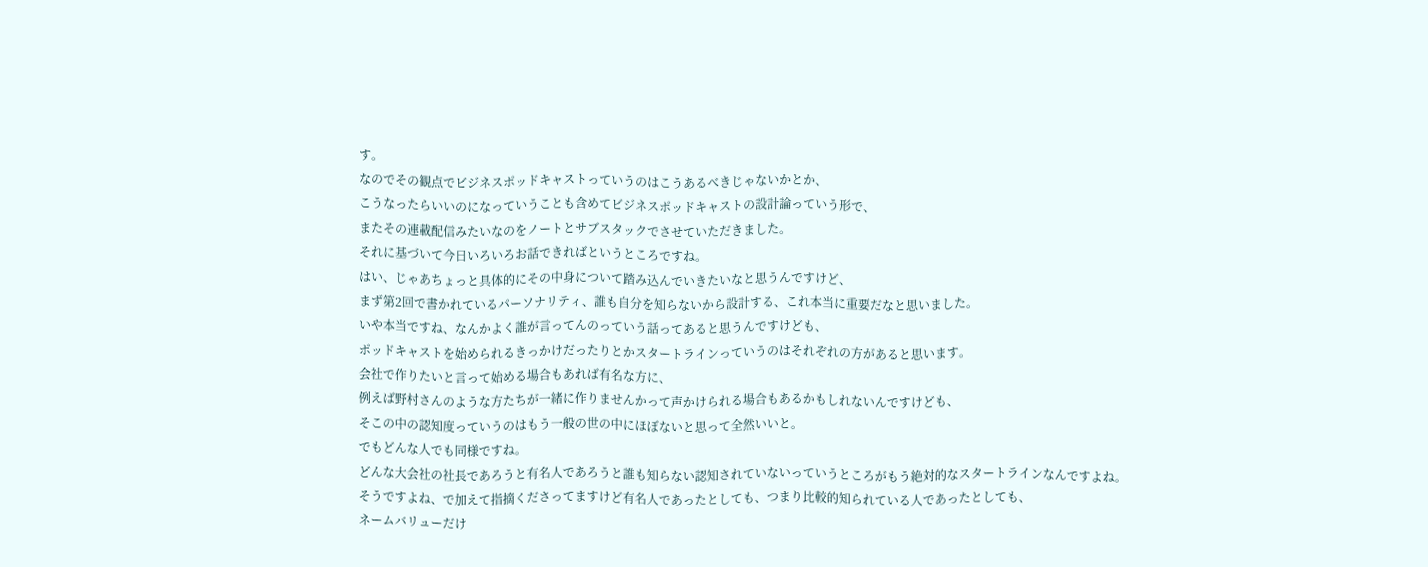す。
なのでその観点でビジネスポッドキャストっていうのはこうあるべきじゃないかとか、
こうなったらいいのになっていうことも含めてビジネスポッドキャストの設計論っていう形で、
またその連載配信みたいなのをノートとサブスタックでさせていただきました。
それに基づいて今日いろいろお話できればというところですね。
はい、じゃあちょっと具体的にその中身について踏み込んでいきたいなと思うんですけど、
まず第2回で書かれているパーソナリティ、誰も自分を知らないから設計する、これ本当に重要だなと思いました。
いや本当ですね、なんかよく誰が言ってんのっていう話ってあると思うんですけども、
ポッドキャストを始められるきっかけだったりとかスタートラインっていうのはそれぞれの方があると思います。
会社で作りたいと言って始める場合もあれば有名な方に、
例えば野村さんのような方たちが一緒に作りませんかって声かけられる場合もあるかもしれないんですけども、
そこの中の認知度っていうのはもう一般の世の中にほぼないと思って全然いいと。
でもどんな人でも同様ですね。
どんな大会社の社長であろうと有名人であろうと誰も知らない認知されていないっていうところがもう絶対的なスタートラインなんですよね。
そうですよね、で加えて指摘くださってますけど有名人であったとしても、つまり比較的知られている人であったとしても、
ネームバリューだけ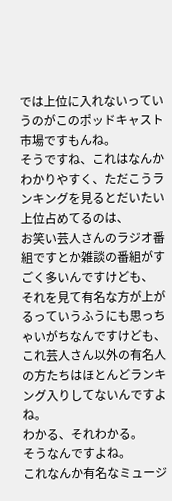では上位に入れないっていうのがこのポッドキャスト市場ですもんね。
そうですね、これはなんかわかりやすく、ただこうランキングを見るとだいたい上位占めてるのは、
お笑い芸人さんのラジオ番組ですとか雑談の番組がすごく多いんですけども、
それを見て有名な方が上がるっていうふうにも思っちゃいがちなんですけども、
これ芸人さん以外の有名人の方たちはほとんどランキング入りしてないんですよね。
わかる、それわかる。
そうなんですよね。
これなんか有名なミュージ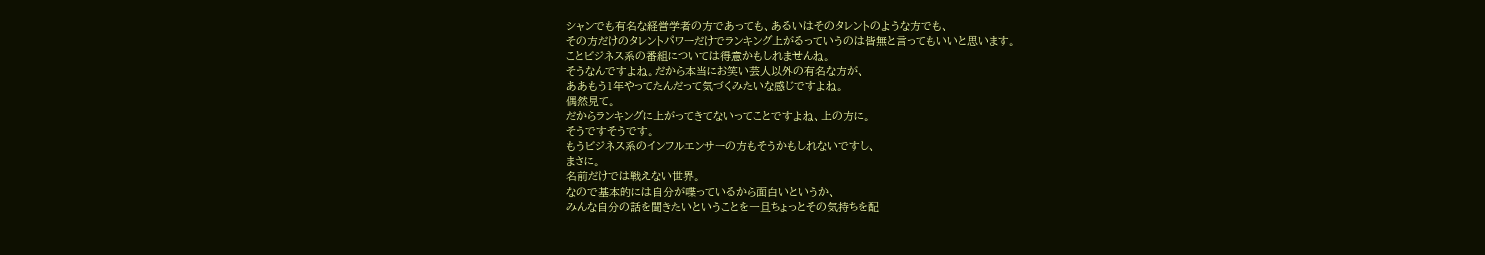シャンでも有名な経営学者の方であっても、あるいはそのタレントのような方でも、
その方だけのタレントパワーだけでランキング上がるっていうのは皆無と言ってもいいと思います。
ことビジネス系の番組については得意かもしれませんね。
そうなんですよね。だから本当にお笑い芸人以外の有名な方が、
ああもう1年やってたんだって気づくみたいな感じですよね。
偶然見て。
だからランキングに上がってきてないってことですよね、上の方に。
そうですそうです。
もうビジネス系のインフルエンサーの方もそうかもしれないですし、
まさに。
名前だけでは戦えない世界。
なので基本的には自分が喋っているから面白いというか、
みんな自分の話を聞きたいということを一旦ちょっとその気持ちを配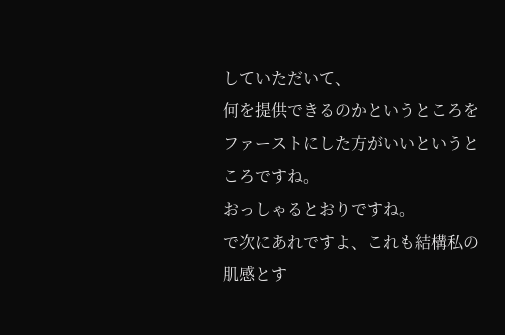していただいて、
何を提供できるのかというところをファーストにした方がいいというところですね。
おっしゃるとおりですね。
で次にあれですよ、これも結構私の肌感とす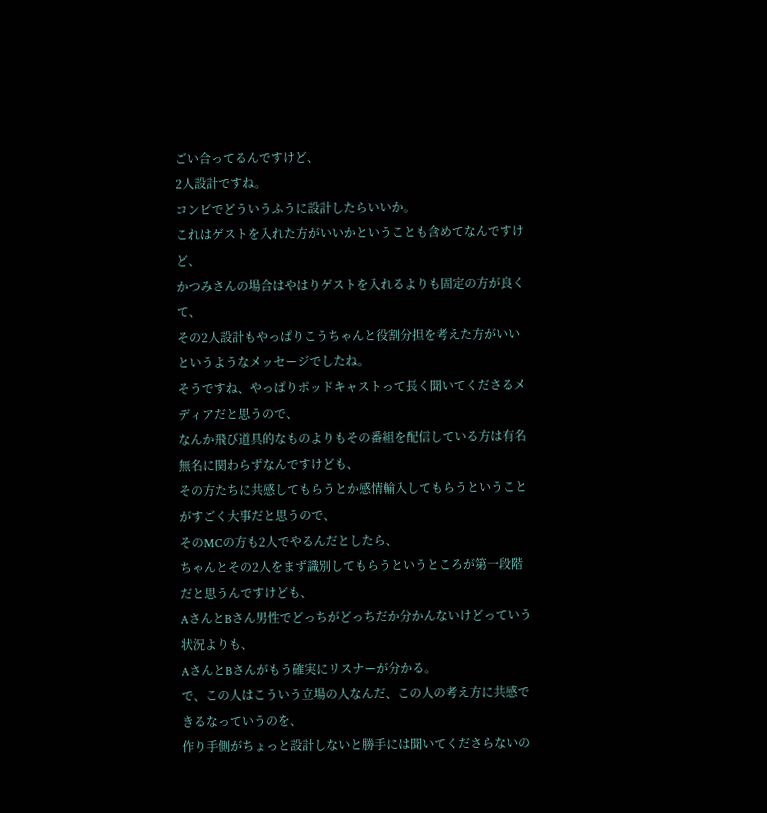ごい合ってるんですけど、
2人設計ですね。
コンビでどういうふうに設計したらいいか。
これはゲストを入れた方がいいかということも含めてなんですけど、
かつみさんの場合はやはりゲストを入れるよりも固定の方が良くて、
その2人設計もやっぱりこうちゃんと役割分担を考えた方がいいというようなメッセージでしたね。
そうですね、やっぱりポッドキャストって長く聞いてくださるメディアだと思うので、
なんか飛び道具的なものよりもその番組を配信している方は有名無名に関わらずなんですけども、
その方たちに共感してもらうとか感情輸入してもらうということがすごく大事だと思うので、
そのMCの方も2人でやるんだとしたら、
ちゃんとその2人をまず識別してもらうというところが第一段階だと思うんですけども、
AさんとBさん男性でどっちがどっちだか分かんないけどっていう状況よりも、
AさんとBさんがもう確実にリスナーが分かる。
で、この人はこういう立場の人なんだ、この人の考え方に共感できるなっていうのを、
作り手側がちょっと設計しないと勝手には聞いてくださらないの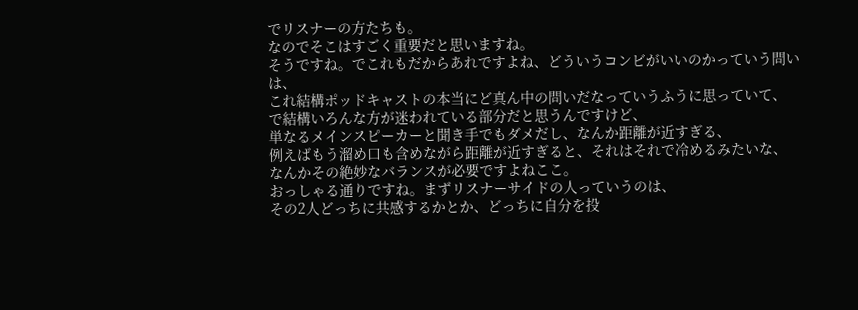でリスナーの方たちも。
なのでそこはすごく重要だと思いますね。
そうですね。でこれもだからあれですよね、どういうコンビがいいのかっていう問いは、
これ結構ポッドキャストの本当にど真ん中の問いだなっていうふうに思っていて、
で結構いろんな方が迷われている部分だと思うんですけど、
単なるメインスピーカーと聞き手でもダメだし、なんか距離が近すぎる、
例えばもう溜め口も含めながら距離が近すぎると、それはそれで冷めるみたいな、
なんかその絶妙なバランスが必要ですよねここ。
おっしゃる通りですね。まずリスナーサイドの人っていうのは、
その2人どっちに共感するかとか、どっちに自分を投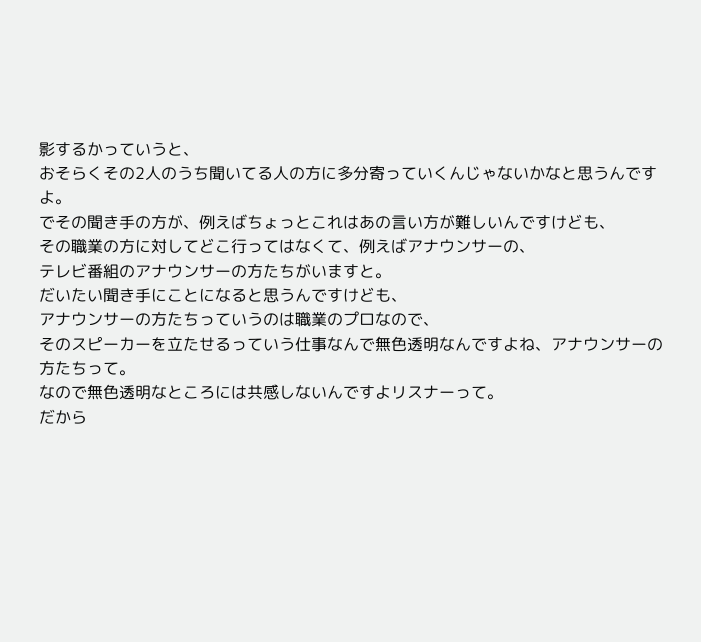影するかっていうと、
おそらくその2人のうち聞いてる人の方に多分寄っていくんじゃないかなと思うんですよ。
でその聞き手の方が、例えばちょっとこれはあの言い方が難しいんですけども、
その職業の方に対してどこ行ってはなくて、例えばアナウンサーの、
テレビ番組のアナウンサーの方たちがいますと。
だいたい聞き手にことになると思うんですけども、
アナウンサーの方たちっていうのは職業のプロなので、
そのスピーカーを立たせるっていう仕事なんで無色透明なんですよね、アナウンサーの方たちって。
なので無色透明なところには共感しないんですよリスナーって。
だから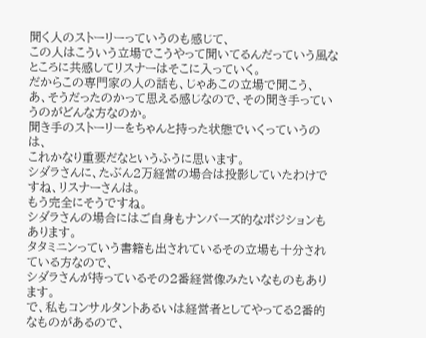聞く人のストーリーっていうのも感じて、
この人はこういう立場でこうやって聞いてるんだっていう風なところに共感してリスナーはそこに入っていく。
だからこの専門家の人の話も、じゃあこの立場で聞こう、
あ、そうだったのかって思える感じなので、その聞き手っていうのがどんな方なのか。
聞き手のストーリーをちゃんと持った状態でいくっていうのは、
これかなり重要だなというふうに思います。
シダラさんに、たぶん2万経営の場合は投影していたわけですね、リスナーさんは。
もう完全にそうですね。
シダラさんの場合にはご自身もナンバーズ的なポジションもあります。
タタミニンっていう書籍も出されているその立場も十分されている方なので、
シダラさんが持っているその2番経営像みたいなものもあります。
で、私もコンサルタントあるいは経営者としてやってる2番的なものがあるので、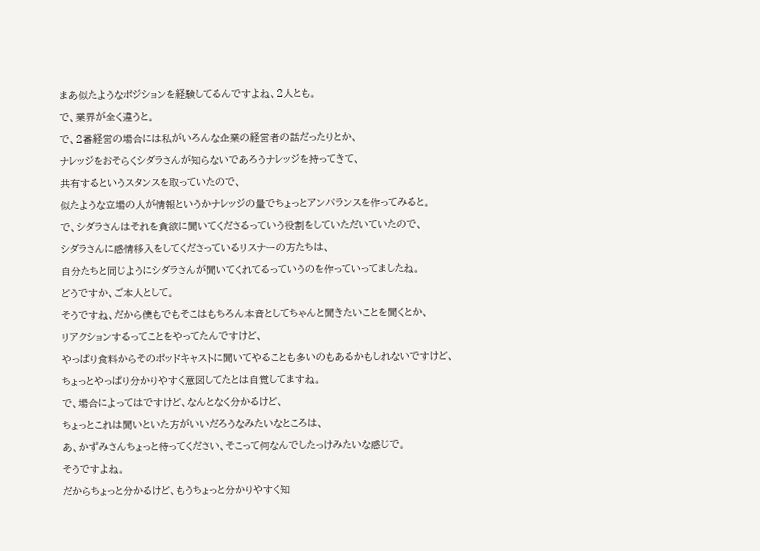まあ似たようなポジションを経験してるんですよね、2人とも。
で、業界が全く違うと。
で、2番経営の場合には私がいろんな企業の経営者の話だったりとか、
ナレッジをおそらくシダラさんが知らないであろうナレッジを持ってきて、
共有するというスタンスを取っていたので、
似たような立場の人が情報というかナレッジの量でちょっとアンバランスを作ってみると。
で、シダラさんはそれを貪欲に聞いてくださるっていう役割をしていただいていたので、
シダラさんに感情移入をしてくださっているリスナーの方たちは、
自分たちと同じようにシダラさんが聞いてくれてるっていうのを作っていってましたね。
どうですか、ご本人として。
そうですね、だから僕もでもそこはもちろん本音としてちゃんと聞きたいことを聞くとか、
リアクションするってことをやってたんですけど、
やっぱり食料からそのポッドキャストに聞いてやることも多いのもあるかもしれないですけど、
ちょっとやっぱり分かりやすく意図してたとは自覚してますね。
で、場合によってはですけど、なんとなく分かるけど、
ちょっとこれは聞いといた方がいいだろうなみたいなところは、
あ、かずみさんちょっと待ってください、そこって何なんでしたっけみたいな感じで。
そうですよね。
だからちょっと分かるけど、もうちょっと分かりやすく知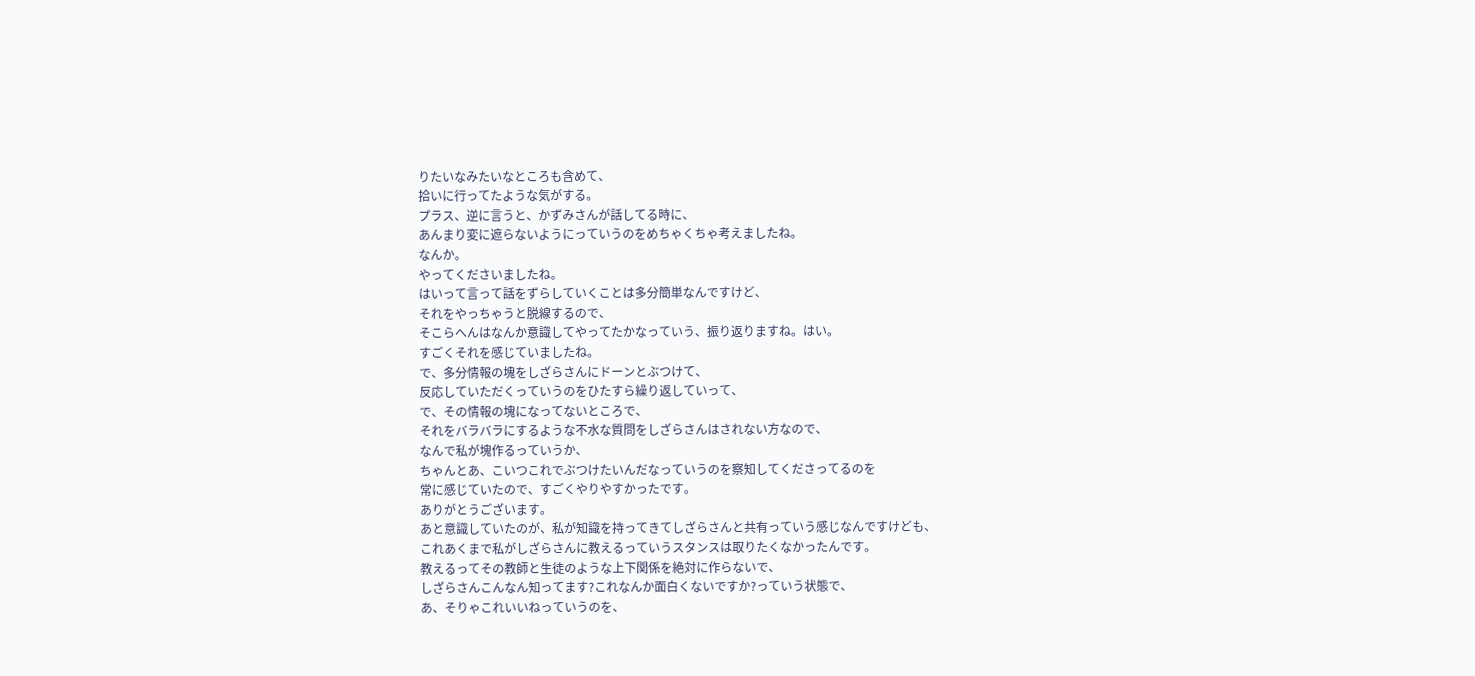りたいなみたいなところも含めて、
拾いに行ってたような気がする。
プラス、逆に言うと、かずみさんが話してる時に、
あんまり変に遮らないようにっていうのをめちゃくちゃ考えましたね。
なんか。
やってくださいましたね。
はいって言って話をずらしていくことは多分簡単なんですけど、
それをやっちゃうと脱線するので、
そこらへんはなんか意識してやってたかなっていう、振り返りますね。はい。
すごくそれを感じていましたね。
で、多分情報の塊をしざらさんにドーンとぶつけて、
反応していただくっていうのをひたすら繰り返していって、
で、その情報の塊になってないところで、
それをバラバラにするような不水な質問をしざらさんはされない方なので、
なんで私が塊作るっていうか、
ちゃんとあ、こいつこれでぶつけたいんだなっていうのを察知してくださってるのを
常に感じていたので、すごくやりやすかったです。
ありがとうございます。
あと意識していたのが、私が知識を持ってきてしざらさんと共有っていう感じなんですけども、
これあくまで私がしざらさんに教えるっていうスタンスは取りたくなかったんです。
教えるってその教師と生徒のような上下関係を絶対に作らないで、
しざらさんこんなん知ってます?これなんか面白くないですか?っていう状態で、
あ、そりゃこれいいねっていうのを、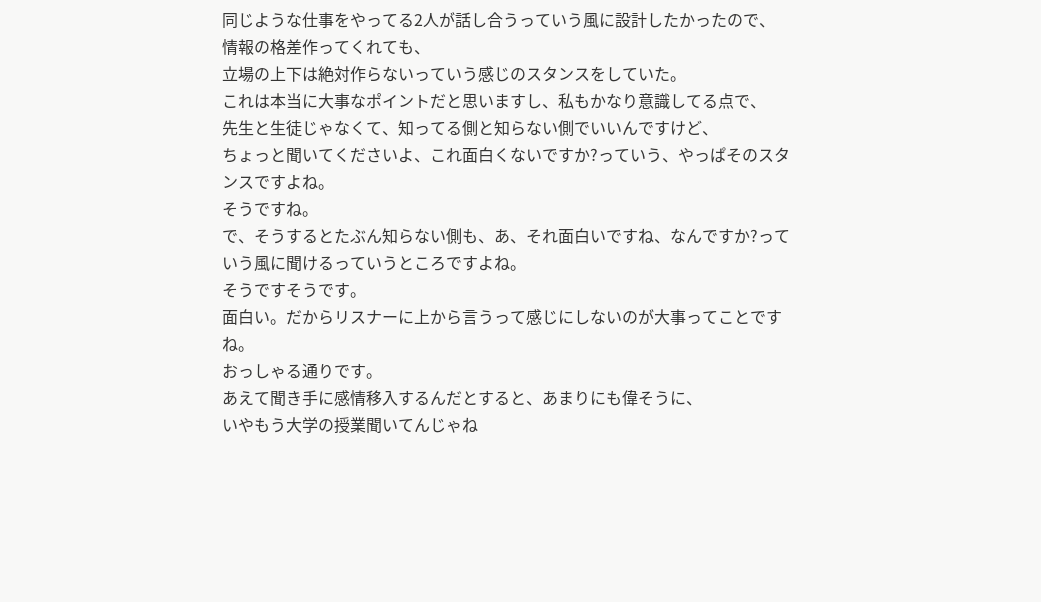同じような仕事をやってる2人が話し合うっていう風に設計したかったので、
情報の格差作ってくれても、
立場の上下は絶対作らないっていう感じのスタンスをしていた。
これは本当に大事なポイントだと思いますし、私もかなり意識してる点で、
先生と生徒じゃなくて、知ってる側と知らない側でいいんですけど、
ちょっと聞いてくださいよ、これ面白くないですか?っていう、やっぱそのスタンスですよね。
そうですね。
で、そうするとたぶん知らない側も、あ、それ面白いですね、なんですか?っていう風に聞けるっていうところですよね。
そうですそうです。
面白い。だからリスナーに上から言うって感じにしないのが大事ってことですね。
おっしゃる通りです。
あえて聞き手に感情移入するんだとすると、あまりにも偉そうに、
いやもう大学の授業聞いてんじゃね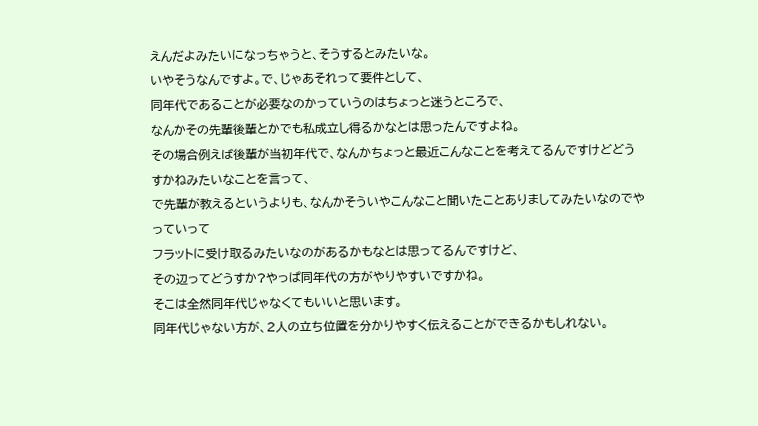えんだよみたいになっちゃうと、そうするとみたいな。
いやそうなんですよ。で、じゃあそれって要件として、
同年代であることが必要なのかっていうのはちょっと迷うところで、
なんかその先輩後輩とかでも私成立し得るかなとは思ったんですよね。
その場合例えば後輩が当初年代で、なんかちょっと最近こんなことを考えてるんですけどどうすかねみたいなことを言って、
で先輩が教えるというよりも、なんかそういやこんなこと聞いたことありましてみたいなのでやっていって
フラットに受け取るみたいなのがあるかもなとは思ってるんですけど、
その辺ってどうすか?やっぱ同年代の方がやりやすいですかね。
そこは全然同年代じゃなくてもいいと思います。
同年代じゃない方が、2人の立ち位置を分かりやすく伝えることができるかもしれない。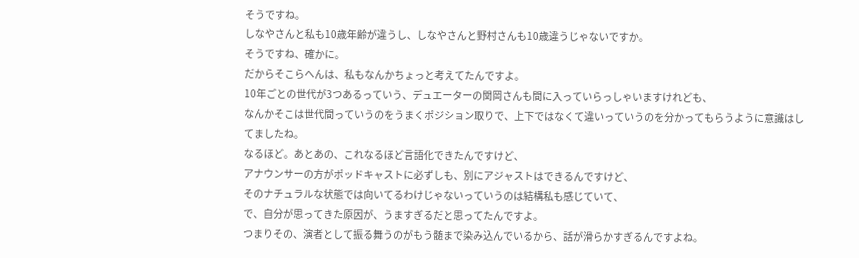そうですね。
しなやさんと私も10歳年齢が違うし、しなやさんと野村さんも10歳違うじゃないですか。
そうですね、確かに。
だからそこらへんは、私もなんかちょっと考えてたんですよ。
10年ごとの世代が3つあるっていう、デュエーターの関岡さんも間に入っていらっしゃいますけれども、
なんかそこは世代間っていうのをうまくポジション取りで、上下ではなくて違いっていうのを分かってもらうように意識はしてましたね。
なるほど。あとあの、これなるほど言語化できたんですけど、
アナウンサーの方がポッドキャストに必ずしも、別にアジャストはできるんですけど、
そのナチュラルな状態では向いてるわけじゃないっていうのは結構私も感じていて、
で、自分が思ってきた原因が、うますぎるだと思ってたんですよ。
つまりその、演者として振る舞うのがもう髄まで染み込んでいるから、話が滑らかすぎるんですよね。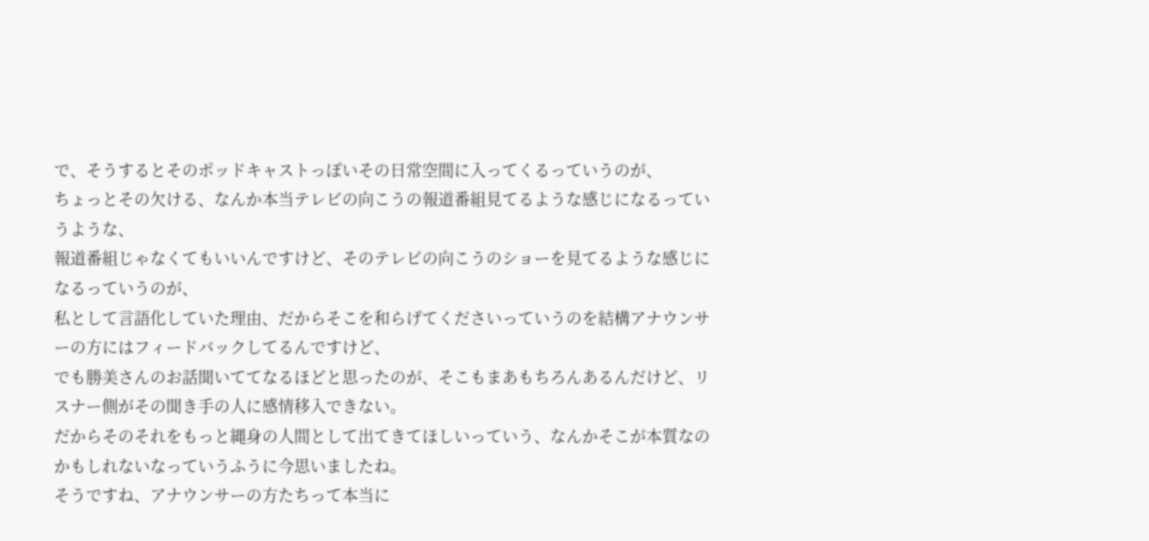で、そうするとそのポッドキャストっぽいその日常空間に入ってくるっていうのが、
ちょっとその欠ける、なんか本当テレビの向こうの報道番組見てるような感じになるっていうような、
報道番組じゃなくてもいいんですけど、そのテレビの向こうのショーを見てるような感じになるっていうのが、
私として言語化していた理由、だからそこを和らげてくださいっていうのを結構アナウンサーの方にはフィードバックしてるんですけど、
でも勝美さんのお話聞いててなるほどと思ったのが、そこもまあもちろんあるんだけど、リスナー側がその聞き手の人に感情移入できない。
だからそのそれをもっと縄身の人間として出てきてほしいっていう、なんかそこが本質なのかもしれないなっていうふうに今思いましたね。
そうですね、アナウンサーの方たちって本当に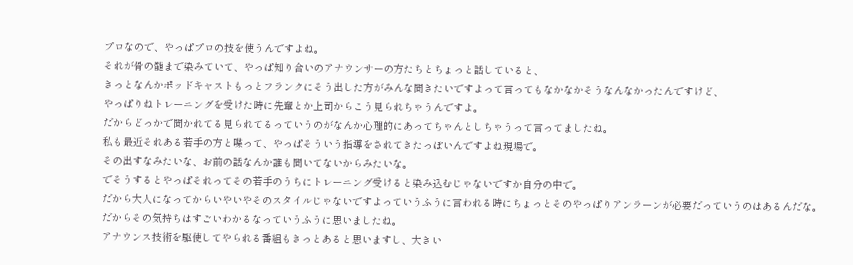プロなので、やっぱプロの技を使うんですよね。
それが骨の髄まで染みていて、やっぱ知り合いのアナウンサーの方たちとちょっと話していると、
きっとなんかポッドキャストもっとフランクにそう出した方がみんな聞きたいですよって言ってもなかなかそうなんなかったんですけど、
やっぱりねトレーニングを受けた時に先輩とか上司からこう見られちゃうんですよ。
だからどっかで聞かれてる見られてるっていうのがなんか心理的にあってちゃんとしちゃうって言ってましたね。
私も最近それある若手の方と喋って、やっぱそういう指導をされてきたっぽいんですよね現場で。
その出すなみたいな、お前の話なんか誰も聞いてないからみたいな。
でそうするとやっぱそれってその若手のうちにトレーニング受けると染み込むじゃないですか自分の中で。
だから大人になってからいやいやそのスタイルじゃないですよっていうふうに言われる時にちょっとそのやっぱりアンラーンが必要だっていうのはあるんだな。
だからその気持ちはすごいわかるなっていうふうに思いましたね。
アナウンス技術を駆使してやられる番組もきっとあると思いますし、大きい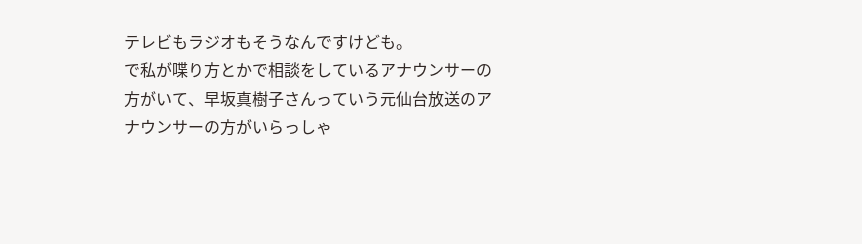テレビもラジオもそうなんですけども。
で私が喋り方とかで相談をしているアナウンサーの方がいて、早坂真樹子さんっていう元仙台放送のアナウンサーの方がいらっしゃ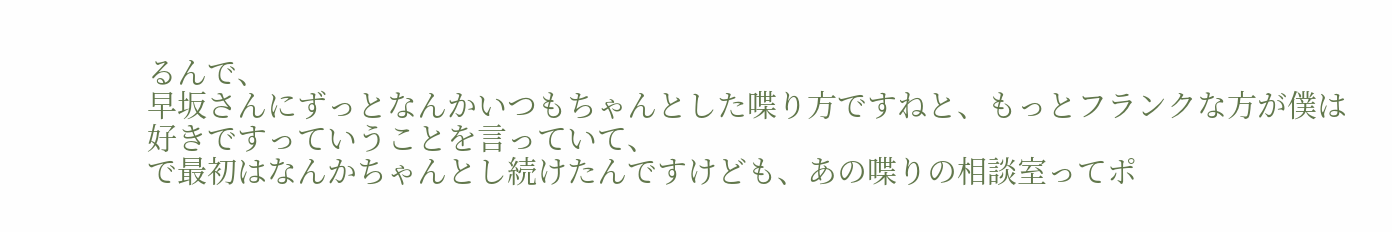るんで、
早坂さんにずっとなんかいつもちゃんとした喋り方ですねと、もっとフランクな方が僕は好きですっていうことを言っていて、
で最初はなんかちゃんとし続けたんですけども、あの喋りの相談室ってポ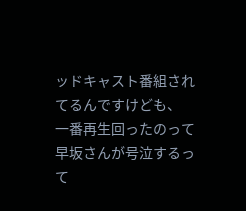ッドキャスト番組されてるんですけども、
一番再生回ったのって早坂さんが号泣するって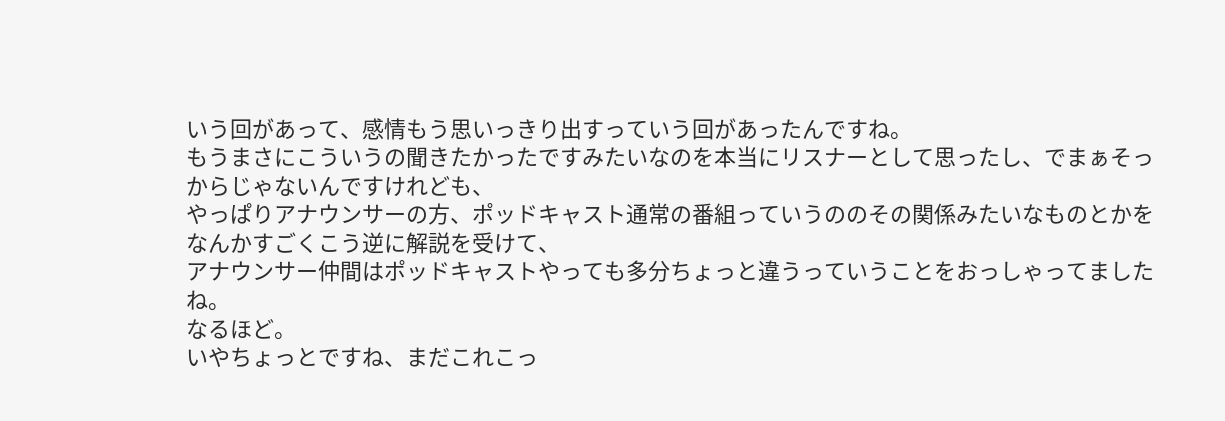いう回があって、感情もう思いっきり出すっていう回があったんですね。
もうまさにこういうの聞きたかったですみたいなのを本当にリスナーとして思ったし、でまぁそっからじゃないんですけれども、
やっぱりアナウンサーの方、ポッドキャスト通常の番組っていうののその関係みたいなものとかをなんかすごくこう逆に解説を受けて、
アナウンサー仲間はポッドキャストやっても多分ちょっと違うっていうことをおっしゃってましたね。
なるほど。
いやちょっとですね、まだこれこっ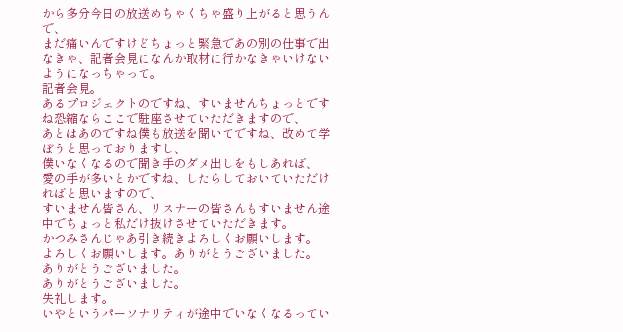から多分今日の放送めちゃくちゃ盛り上がると思うんで、
まだ痛いんですけどちょっと緊急であの別の仕事で出なきゃ、記者会見になんか取材に行かなきゃいけないようになっちゃって。
記者会見。
あるプロジェクトのですね、すいませんちょっとですね恐縮ならここで駐座させていただきますので、
あとはあのですね僕も放送を聞いてですね、改めて学ぼうと思っておりますし、
僕いなくなるので聞き手のダメ出しをもしあれば、
愛の手が多いとかですね、したらしておいていただければと思いますので、
すいません皆さん、リスナーの皆さんもすいません途中でちょっと私だけ抜けさせていただきます。
かつみさんじゃあ引き続きよろしくお願いします。
よろしくお願いします。ありがとうございました。
ありがとうございました。
ありがとうございました。
失礼します。
いやというパーソナリティが途中でいなくなるってい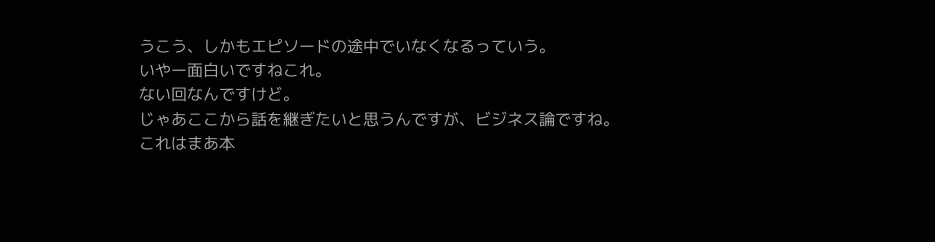うこう、しかもエピソードの途中でいなくなるっていう。
いやー面白いですねこれ。
ない回なんですけど。
じゃあここから話を継ぎたいと思うんですが、ビジネス論ですね。
これはまあ本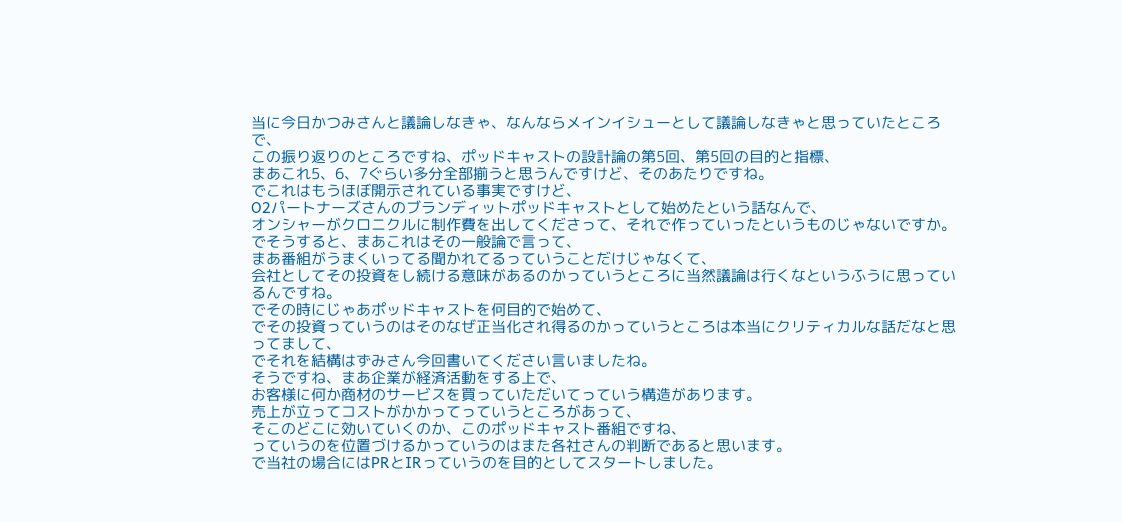当に今日かつみさんと議論しなきゃ、なんならメインイシューとして議論しなきゃと思っていたところで、
この振り返りのところですね、ポッドキャストの設計論の第5回、第5回の目的と指標、
まあこれ5、6、7ぐらい多分全部揃うと思うんですけど、そのあたりですね。
でこれはもうほぼ開示されている事実ですけど、
O2パートナーズさんのブランディットポッドキャストとして始めたという話なんで、
オンシャーがクロニクルに制作費を出してくださって、それで作っていったというものじゃないですか。
でそうすると、まあこれはその一般論で言って、
まあ番組がうまくいってる聞かれてるっていうことだけじゃなくて、
会社としてその投資をし続ける意味があるのかっていうところに当然議論は行くなというふうに思っているんですね。
でその時にじゃあポッドキャストを何目的で始めて、
でその投資っていうのはそのなぜ正当化され得るのかっていうところは本当にクリティカルな話だなと思ってまして、
でそれを結構はずみさん今回書いてください言いましたね。
そうですね、まあ企業が経済活動をする上で、
お客様に何か商材のサービスを買っていただいてっていう構造があります。
売上が立ってコストがかかってっていうところがあって、
そこのどこに効いていくのか、このポッドキャスト番組ですね、
っていうのを位置づけるかっていうのはまた各社さんの判断であると思います。
で当社の場合にはPRとIRっていうのを目的としてスタートしました。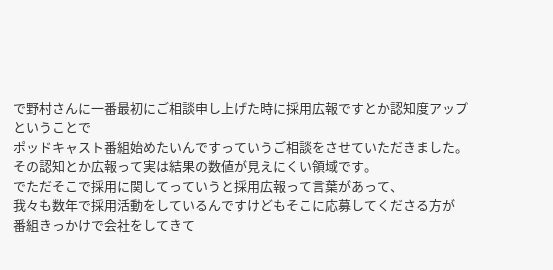で野村さんに一番最初にご相談申し上げた時に採用広報ですとか認知度アップということで
ポッドキャスト番組始めたいんですっていうご相談をさせていただきました。
その認知とか広報って実は結果の数値が見えにくい領域です。
でただそこで採用に関してっていうと採用広報って言葉があって、
我々も数年で採用活動をしているんですけどもそこに応募してくださる方が
番組きっかけで会社をしてきて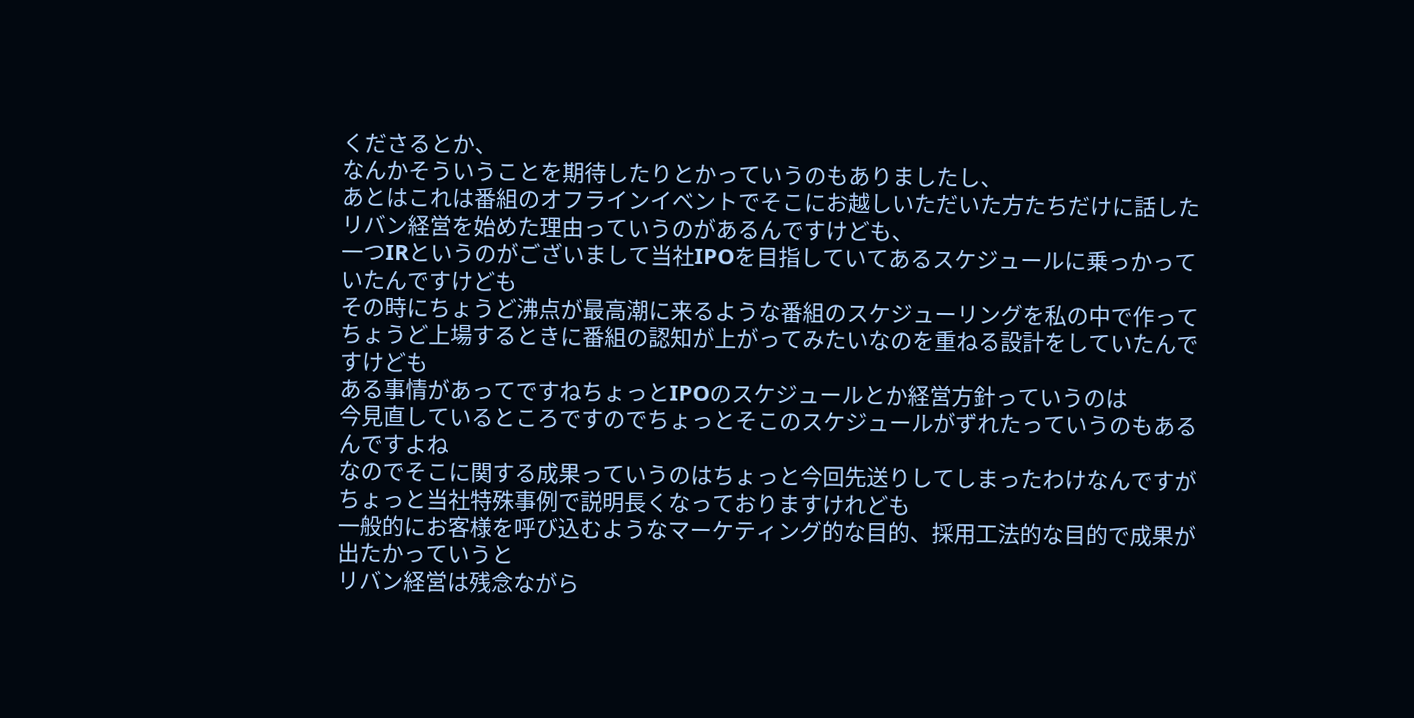くださるとか、
なんかそういうことを期待したりとかっていうのもありましたし、
あとはこれは番組のオフラインイベントでそこにお越しいただいた方たちだけに話した
リバン経営を始めた理由っていうのがあるんですけども、
一つIRというのがございまして当社IPOを目指していてあるスケジュールに乗っかっていたんですけども
その時にちょうど沸点が最高潮に来るような番組のスケジューリングを私の中で作って
ちょうど上場するときに番組の認知が上がってみたいなのを重ねる設計をしていたんですけども
ある事情があってですねちょっとIPOのスケジュールとか経営方針っていうのは
今見直しているところですのでちょっとそこのスケジュールがずれたっていうのもあるんですよね
なのでそこに関する成果っていうのはちょっと今回先送りしてしまったわけなんですが
ちょっと当社特殊事例で説明長くなっておりますけれども
一般的にお客様を呼び込むようなマーケティング的な目的、採用工法的な目的で成果が出たかっていうと
リバン経営は残念ながら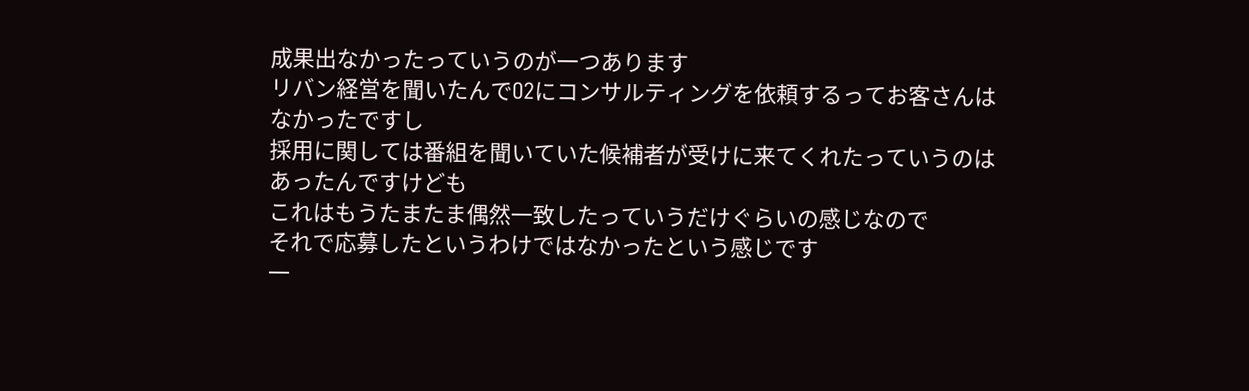成果出なかったっていうのが一つあります
リバン経営を聞いたんでO2にコンサルティングを依頼するってお客さんはなかったですし
採用に関しては番組を聞いていた候補者が受けに来てくれたっていうのはあったんですけども
これはもうたまたま偶然一致したっていうだけぐらいの感じなので
それで応募したというわけではなかったという感じです
一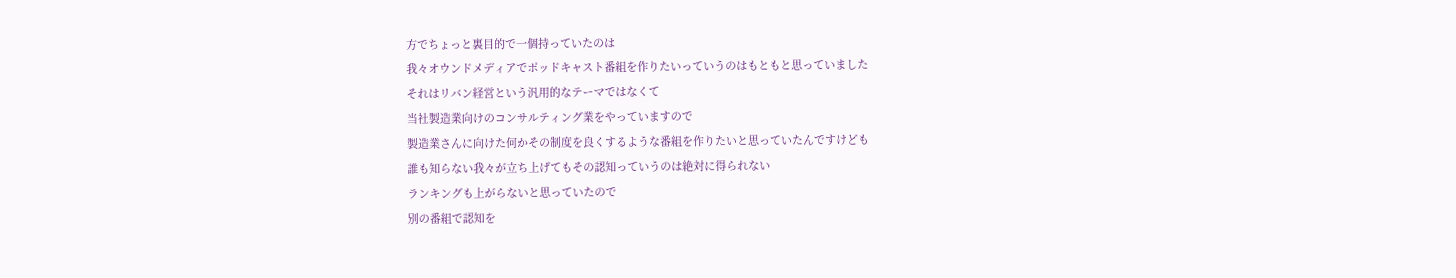方でちょっと裏目的で一個持っていたのは
我々オウンドメディアでポッドキャスト番組を作りたいっていうのはもともと思っていました
それはリバン経営という汎用的なテーマではなくて
当社製造業向けのコンサルティング業をやっていますので
製造業さんに向けた何かその制度を良くするような番組を作りたいと思っていたんですけども
誰も知らない我々が立ち上げてもその認知っていうのは絶対に得られない
ランキングも上がらないと思っていたので
別の番組で認知を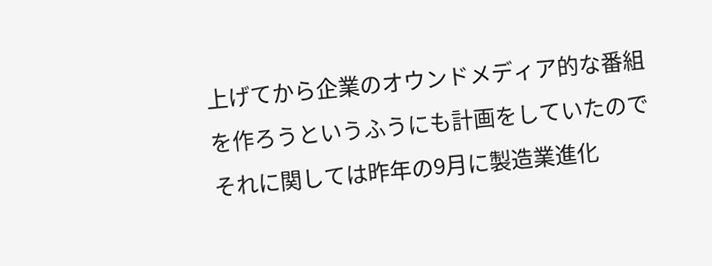上げてから企業のオウンドメディア的な番組を作ろうというふうにも計画をしていたので
それに関しては昨年の9月に製造業進化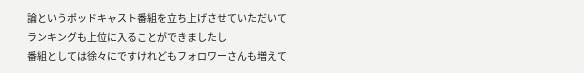論というポッドキャスト番組を立ち上げさせていただいて
ランキングも上位に入ることができましたし
番組としては徐々にですけれどもフォロワーさんも増えて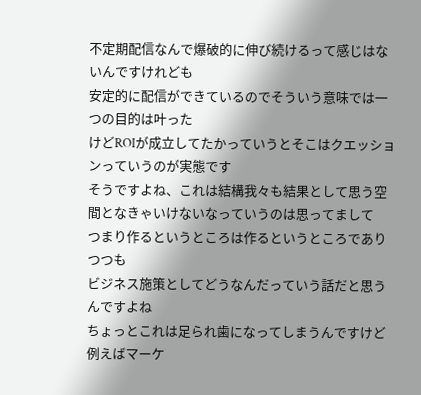不定期配信なんで爆破的に伸び続けるって感じはないんですけれども
安定的に配信ができているのでそういう意味では一つの目的は叶った
けどROIが成立してたかっていうとそこはクエッションっていうのが実態です
そうですよね、これは結構我々も結果として思う空間となきゃいけないなっていうのは思ってまして
つまり作るというところは作るというところでありつつも
ビジネス施策としてどうなんだっていう話だと思うんですよね
ちょっとこれは足られ歯になってしまうんですけど
例えばマーケ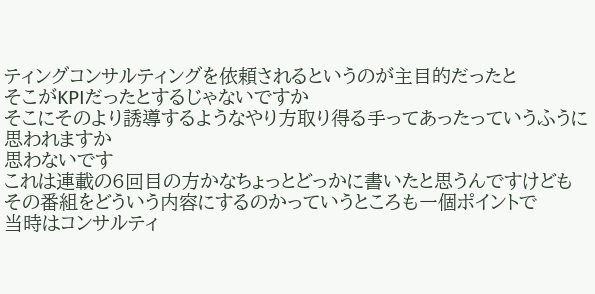ティングコンサルティングを依頼されるというのが主目的だったと
そこがKPIだったとするじゃないですか
そこにそのより誘導するようなやり方取り得る手ってあったっていうふうに思われますか
思わないです
これは連載の6回目の方かなちょっとどっかに書いたと思うんですけども
その番組をどういう内容にするのかっていうところも一個ポイントで
当時はコンサルティ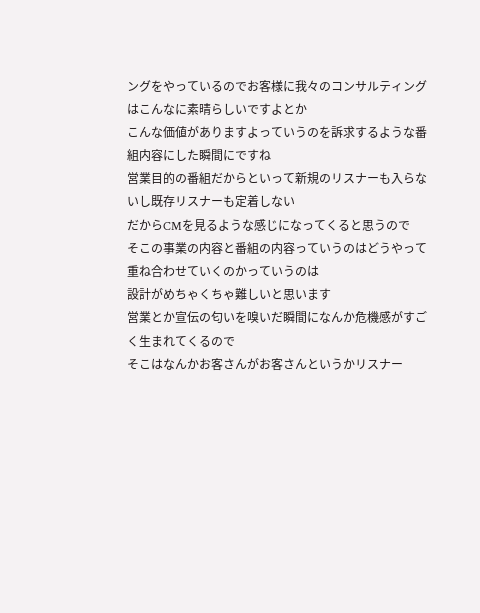ングをやっているのでお客様に我々のコンサルティングはこんなに素晴らしいですよとか
こんな価値がありますよっていうのを訴求するような番組内容にした瞬間にですね
営業目的の番組だからといって新規のリスナーも入らないし既存リスナーも定着しない
だからCMを見るような感じになってくると思うので
そこの事業の内容と番組の内容っていうのはどうやって重ね合わせていくのかっていうのは
設計がめちゃくちゃ難しいと思います
営業とか宣伝の匂いを嗅いだ瞬間になんか危機感がすごく生まれてくるので
そこはなんかお客さんがお客さんというかリスナー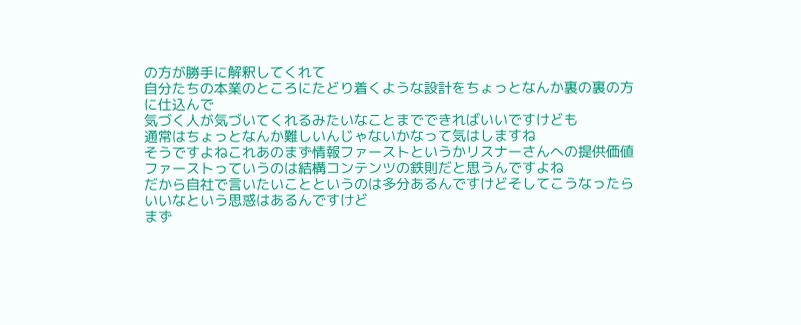の方が勝手に解釈してくれて
自分たちの本業のところにたどり着くような設計をちょっとなんか裏の裏の方に仕込んで
気づく人が気づいてくれるみたいなことまでできればいいですけども
通常はちょっとなんか難しいんじゃないかなって気はしますね
そうですよねこれあのまず情報ファーストというかリスナーさんへの提供価値ファーストっていうのは結構コンテンツの鉄則だと思うんですよね
だから自社で言いたいことというのは多分あるんですけどそしてこうなったらいいなという思惑はあるんですけど
まず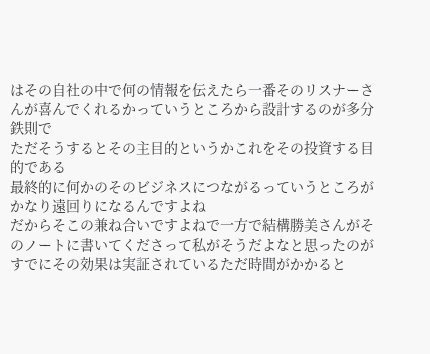はその自社の中で何の情報を伝えたら一番そのリスナーさんが喜んでくれるかっていうところから設計するのが多分鉄則で
ただそうするとその主目的というかこれをその投資する目的である
最終的に何かのそのビジネスにつながるっていうところがかなり遠回りになるんですよね
だからそこの兼ね合いですよねで一方で結構勝美さんがそのノートに書いてくださって私がそうだよなと思ったのが
すでにその効果は実証されているただ時間がかかると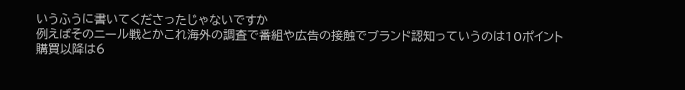いうふうに書いてくださったじゃないですか
例えばそのニール戦とかこれ海外の調査で番組や広告の接触でブランド認知っていうのは10ポイント
購買以降は6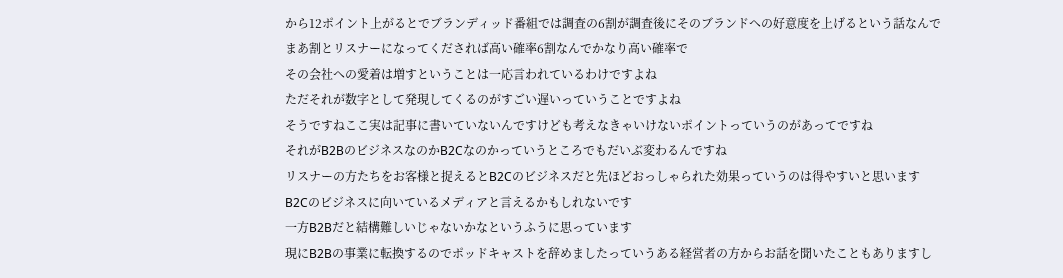から12ポイント上がるとでブランディッド番組では調査の6割が調査後にそのブランドへの好意度を上げるという話なんで
まあ割とリスナーになってくだされば高い確率6割なんでかなり高い確率で
その会社への愛着は増すということは一応言われているわけですよね
ただそれが数字として発現してくるのがすごい遅いっていうことですよね
そうですねここ実は記事に書いていないんですけども考えなきゃいけないポイントっていうのがあってですね
それがB2BのビジネスなのかB2Cなのかっていうところでもだいぶ変わるんですね
リスナーの方たちをお客様と捉えるとB2Cのビジネスだと先ほどおっしゃられた効果っていうのは得やすいと思います
B2Cのビジネスに向いているメディアと言えるかもしれないです
一方B2Bだと結構難しいじゃないかなというふうに思っています
現にB2Bの事業に転換するのでポッドキャストを辞めましたっていうある経営者の方からお話を聞いたこともありますし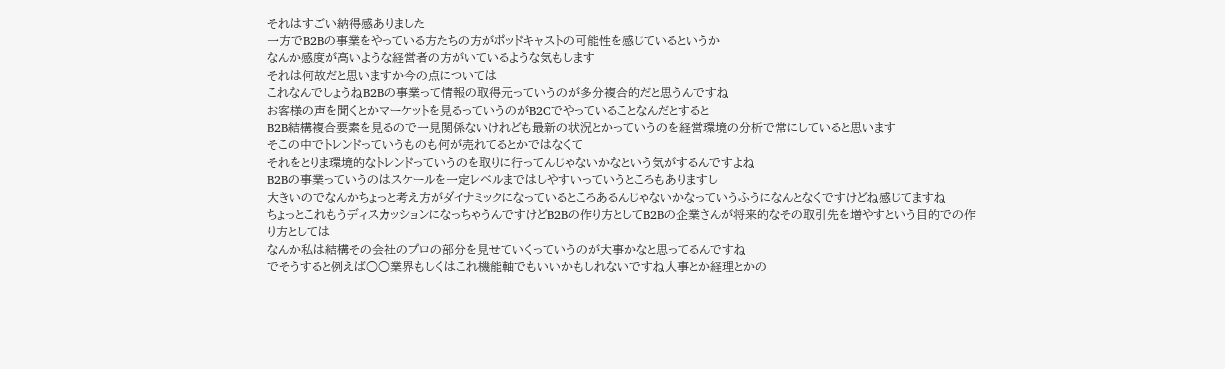それはすごい納得感ありました
一方でB2Bの事業をやっている方たちの方がポッドキャストの可能性を感じているというか
なんか感度が高いような経営者の方がいているような気もします
それは何故だと思いますか今の点については
これなんでしょうねB2Bの事業って情報の取得元っていうのが多分複合的だと思うんですね
お客様の声を聞くとかマーケットを見るっていうのがB2Cでやっていることなんだとすると
B2B結構複合要素を見るので一見関係ないけれども最新の状況とかっていうのを経営環境の分析で常にしていると思います
そこの中でトレンドっていうものも何が売れてるとかではなくて
それをとりま環境的なトレンドっていうのを取りに行ってんじゃないかなという気がするんですよね
B2Bの事業っていうのはスケールを一定レベルまではしやすいっていうところもありますし
大きいのでなんかちょっと考え方がダイナミックになっているところあるんじゃないかなっていうふうになんとなくですけどね感じてますね
ちょっとこれもうディスカッションになっちゃうんですけどB2Bの作り方としてB2Bの企業さんが将来的なその取引先を増やすという目的での作り方としては
なんか私は結構その会社のプロの部分を見せていくっていうのが大事かなと思ってるんですね
でそうすると例えば○○業界もしくはこれ機能軸でもいいかもしれないですね人事とか経理とかの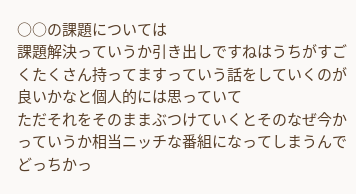○○の課題については
課題解決っていうか引き出しですねはうちがすごくたくさん持ってますっていう話をしていくのが良いかなと個人的には思っていて
ただそれをそのままぶつけていくとそのなぜ今かっていうか相当ニッチな番組になってしまうんで
どっちかっ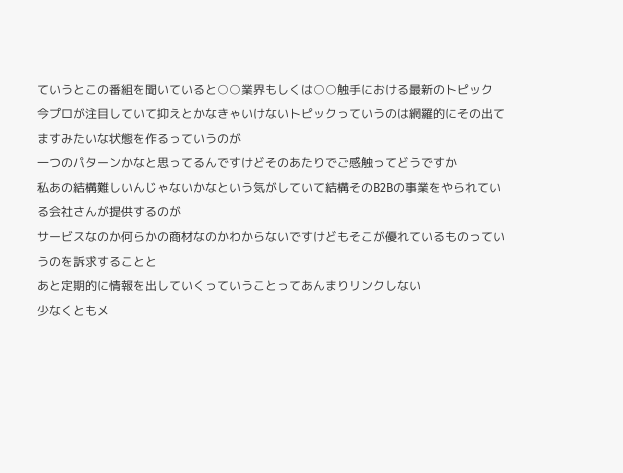ていうとこの番組を聞いていると○○業界もしくは○○触手における最新のトピック
今プロが注目していて抑えとかなきゃいけないトピックっていうのは網羅的にその出てますみたいな状態を作るっていうのが
一つのパターンかなと思ってるんですけどそのあたりでご感触ってどうですか
私あの結構難しいんじゃないかなという気がしていて結構そのB2Bの事業をやられている会社さんが提供するのが
サービスなのか何らかの商材なのかわからないですけどもそこが優れているものっていうのを訴求することと
あと定期的に情報を出していくっていうことってあんまりリンクしない
少なくともメ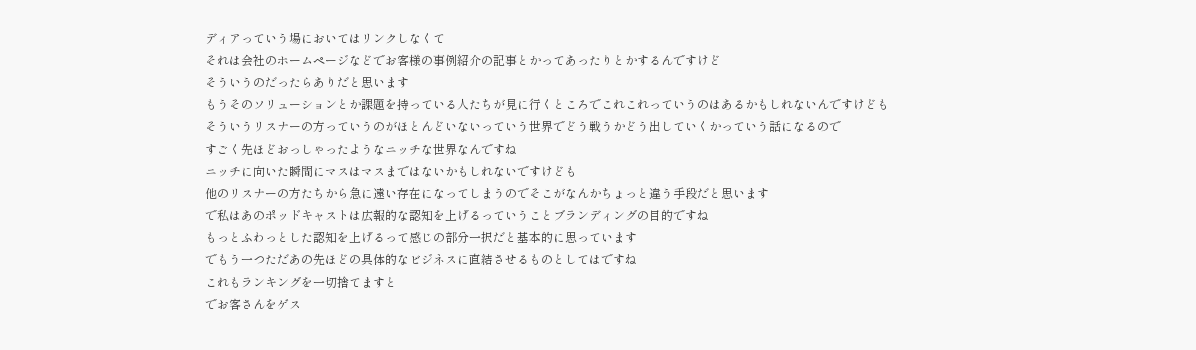ディアっていう場においてはリンクしなくて
それは会社のホームページなどでお客様の事例紹介の記事とかってあったりとかするんですけど
そういうのだったらありだと思います
もうそのソリューションとか課題を持っている人たちが見に行くところでこれこれっていうのはあるかもしれないんですけども
そういうリスナーの方っていうのがほとんどいないっていう世界でどう戦うかどう出していくかっていう話になるので
すごく先ほどおっしゃったようなニッチな世界なんですね
ニッチに向いた瞬間にマスはマスまではないかもしれないですけども
他のリスナーの方たちから急に遠い存在になってしまうのでそこがなんかちょっと違う手段だと思います
で私はあのポッドキャストは広報的な認知を上げるっていうことブランディングの目的ですね
もっとふわっとした認知を上げるって感じの部分一択だと基本的に思っています
でもう一つただあの先ほどの具体的なビジネスに直結させるものとしてはですね
これもランキングを一切捨てますと
でお客さんをゲス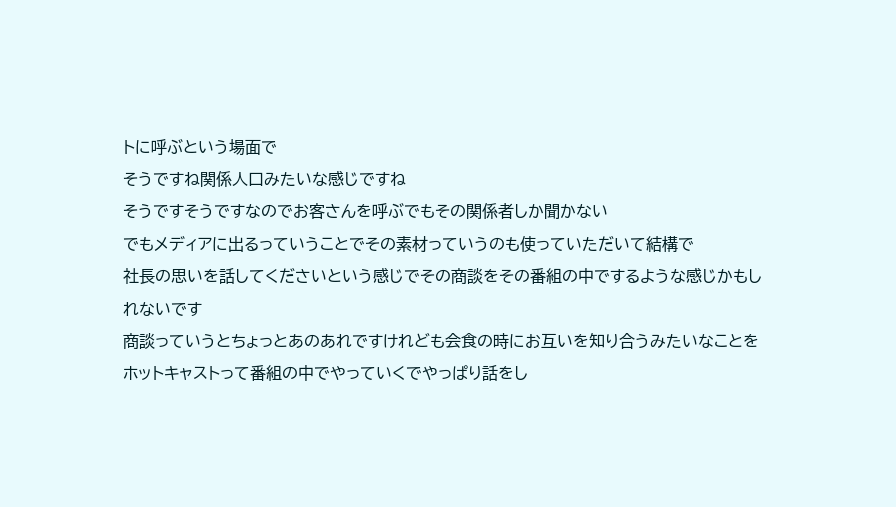トに呼ぶという場面で
そうですね関係人口みたいな感じですね
そうですそうですなのでお客さんを呼ぶでもその関係者しか聞かない
でもメディアに出るっていうことでその素材っていうのも使っていただいて結構で
社長の思いを話してくださいという感じでその商談をその番組の中でするような感じかもしれないです
商談っていうとちょっとあのあれですけれども会食の時にお互いを知り合うみたいなことを
ホットキャストって番組の中でやっていくでやっぱり話をし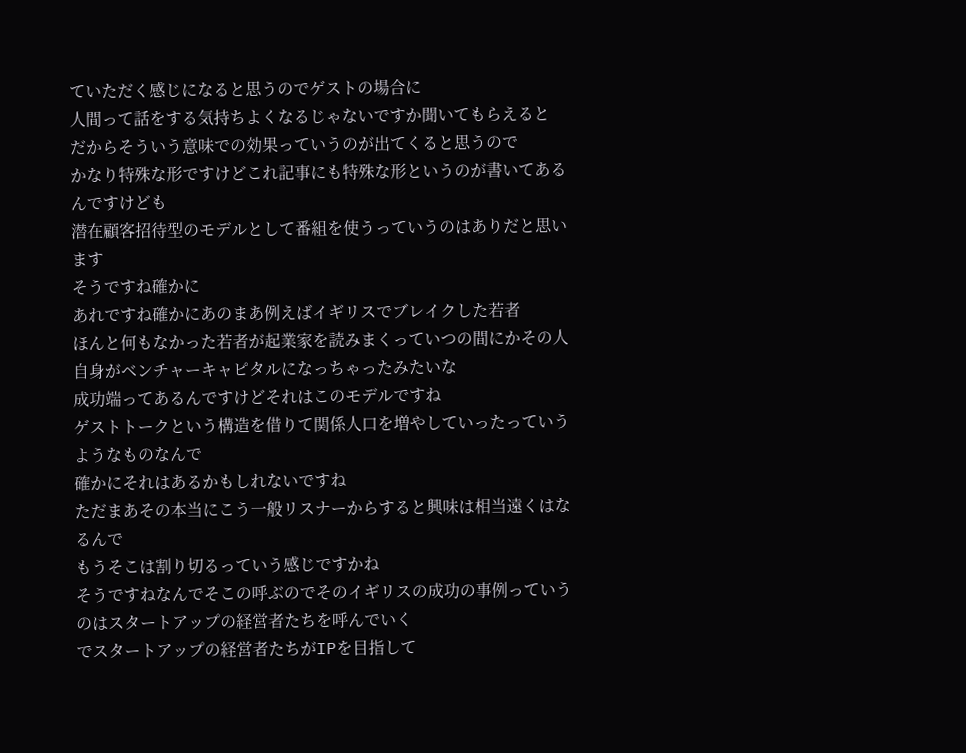ていただく感じになると思うのでゲストの場合に
人間って話をする気持ちよくなるじゃないですか聞いてもらえると
だからそういう意味での効果っていうのが出てくると思うので
かなり特殊な形ですけどこれ記事にも特殊な形というのが書いてあるんですけども
潜在顧客招待型のモデルとして番組を使うっていうのはありだと思います
そうですね確かに
あれですね確かにあのまあ例えばイギリスでブレイクした若者
ほんと何もなかった若者が起業家を読みまくっていつの間にかその人自身がベンチャーキャピタルになっちゃったみたいな
成功端ってあるんですけどそれはこのモデルですね
ゲストトークという構造を借りて関係人口を増やしていったっていうようなものなんで
確かにそれはあるかもしれないですね
ただまあその本当にこう一般リスナーからすると興味は相当遠くはなるんで
もうそこは割り切るっていう感じですかね
そうですねなんでそこの呼ぶのでそのイギリスの成功の事例っていうのはスタートアップの経営者たちを呼んでいく
でスタートアップの経営者たちがIPを目指して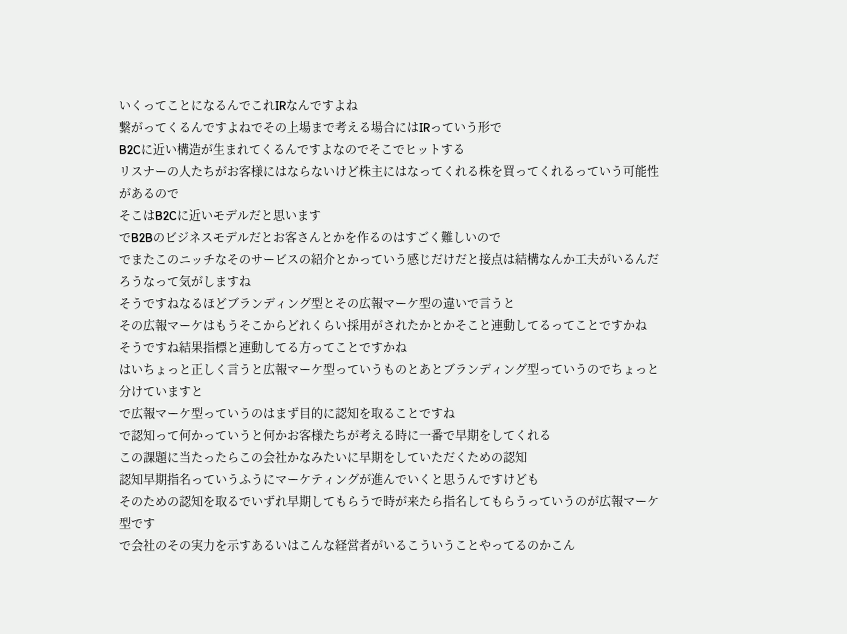いくってことになるんでこれIRなんですよね
繋がってくるんですよねでその上場まで考える場合にはIRっていう形で
B2Cに近い構造が生まれてくるんですよなのでそこでヒットする
リスナーの人たちがお客様にはならないけど株主にはなってくれる株を買ってくれるっていう可能性があるので
そこはB2Cに近いモデルだと思います
でB2Bのビジネスモデルだとお客さんとかを作るのはすごく難しいので
でまたこのニッチなそのサービスの紹介とかっていう感じだけだと接点は結構なんか工夫がいるんだろうなって気がしますね
そうですねなるほどブランディング型とその広報マーケ型の違いで言うと
その広報マーケはもうそこからどれくらい採用がされたかとかそこと連動してるってことですかね
そうですね結果指標と連動してる方ってことですかね
はいちょっと正しく言うと広報マーケ型っていうものとあとブランディング型っていうのでちょっと分けていますと
で広報マーケ型っていうのはまず目的に認知を取ることですね
で認知って何かっていうと何かお客様たちが考える時に一番で早期をしてくれる
この課題に当たったらこの会社かなみたいに早期をしていただくための認知
認知早期指名っていうふうにマーケティングが進んでいくと思うんですけども
そのための認知を取るでいずれ早期してもらうで時が来たら指名してもらうっていうのが広報マーケ型です
で会社のその実力を示すあるいはこんな経営者がいるこういうことやってるのかこん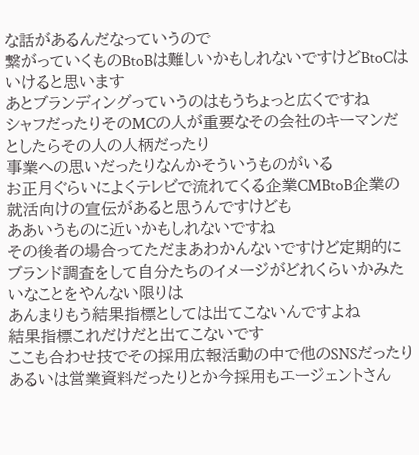な話があるんだなっていうので
繋がっていくものBtoBは難しいかもしれないですけどBtoCはいけると思います
あとブランディングっていうのはもうちょっと広くですね
シャフだったりそのMCの人が重要なその会社のキーマンだとしたらその人の人柄だったり
事業への思いだったりなんかそういうものがいる
お正月ぐらいによくテレビで流れてくる企業CMBtoB企業の就活向けの宣伝があると思うんですけども
ああいうものに近いかもしれないですね
その後者の場合ってただまあわかんないですけど定期的にブランド調査をして自分たちのイメージがどれくらいかみたいなことをやんない限りは
あんまりもう結果指標としては出てこないんですよね
結果指標これだけだと出てこないです
ここも合わせ技でその採用広報活動の中で他のSNSだったりあるいは営業資料だったりとか今採用もエージェントさん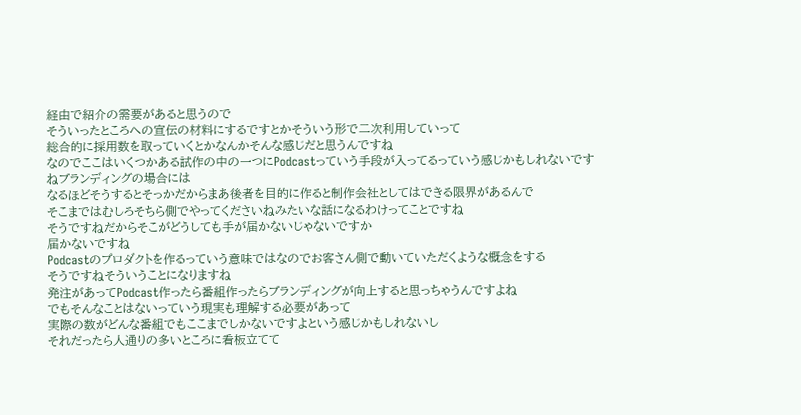経由で紹介の需要があると思うので
そういったところへの宣伝の材料にするですとかそういう形で二次利用していって
総合的に採用数を取っていくとかなんかそんな感じだと思うんですね
なのでここはいくつかある試作の中の一つにPodcastっていう手段が入ってるっていう感じかもしれないですねブランディングの場合には
なるほどそうするとそっかだからまあ後者を目的に作ると制作会社としてはできる限界があるんで
そこまではむしろそちら側でやってくださいねみたいな話になるわけってことですね
そうですねだからそこがどうしても手が届かないじゃないですか
届かないですね
Podcastのプロダクトを作るっていう意味ではなのでお客さん側で動いていただくような概念をする
そうですねそういうことになりますね
発注があってPodcast作ったら番組作ったらブランディングが向上すると思っちゃうんですよね
でもそんなことはないっていう現実も理解する必要があって
実際の数がどんな番組でもここまでしかないですよという感じかもしれないし
それだったら人通りの多いところに看板立てて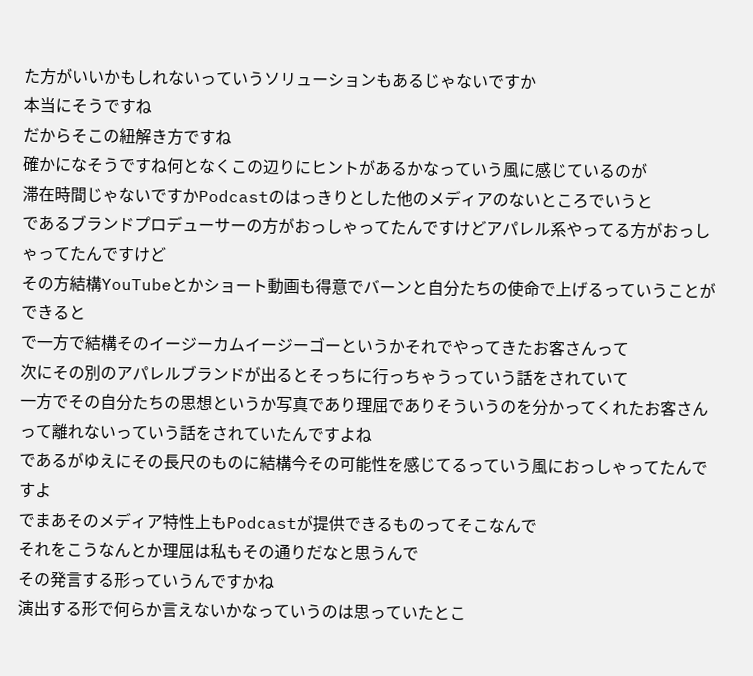た方がいいかもしれないっていうソリューションもあるじゃないですか
本当にそうですね
だからそこの紐解き方ですね
確かになそうですね何となくこの辺りにヒントがあるかなっていう風に感じているのが
滞在時間じゃないですかPodcastのはっきりとした他のメディアのないところでいうと
であるブランドプロデューサーの方がおっしゃってたんですけどアパレル系やってる方がおっしゃってたんですけど
その方結構YouTubeとかショート動画も得意でバーンと自分たちの使命で上げるっていうことができると
で一方で結構そのイージーカムイージーゴーというかそれでやってきたお客さんって
次にその別のアパレルブランドが出るとそっちに行っちゃうっていう話をされていて
一方でその自分たちの思想というか写真であり理屈でありそういうのを分かってくれたお客さんって離れないっていう話をされていたんですよね
であるがゆえにその長尺のものに結構今その可能性を感じてるっていう風におっしゃってたんですよ
でまあそのメディア特性上もPodcastが提供できるものってそこなんで
それをこうなんとか理屈は私もその通りだなと思うんで
その発言する形っていうんですかね
演出する形で何らか言えないかなっていうのは思っていたとこ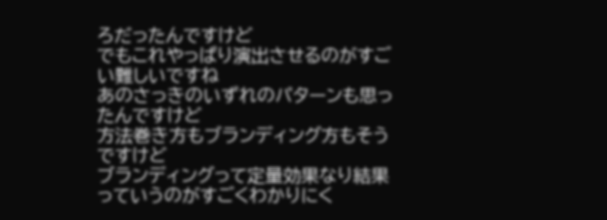ろだったんですけど
でもこれやっぱり演出させるのがすごい難しいですね
あのさっきのいずれのパターンも思ったんですけど
方法巻き方もブランディング方もそうですけど
ブランディングって定量効果なり結果っていうのがすごくわかりにく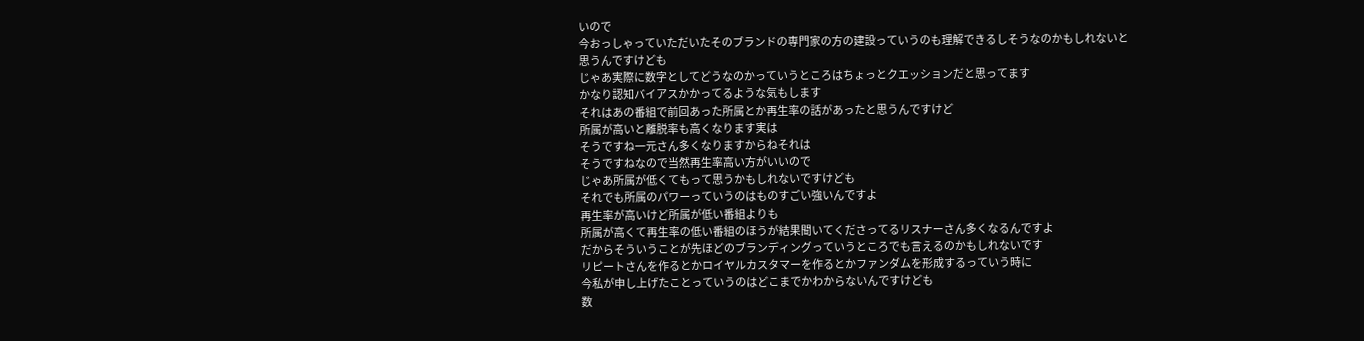いので
今おっしゃっていただいたそのブランドの専門家の方の建設っていうのも理解できるしそうなのかもしれないと思うんですけども
じゃあ実際に数字としてどうなのかっていうところはちょっとクエッションだと思ってます
かなり認知バイアスかかってるような気もします
それはあの番組で前回あった所属とか再生率の話があったと思うんですけど
所属が高いと離脱率も高くなります実は
そうですね一元さん多くなりますからねそれは
そうですねなので当然再生率高い方がいいので
じゃあ所属が低くてもって思うかもしれないですけども
それでも所属のパワーっていうのはものすごい強いんですよ
再生率が高いけど所属が低い番組よりも
所属が高くて再生率の低い番組のほうが結果聞いてくださってるリスナーさん多くなるんですよ
だからそういうことが先ほどのブランディングっていうところでも言えるのかもしれないです
リピートさんを作るとかロイヤルカスタマーを作るとかファンダムを形成するっていう時に
今私が申し上げたことっていうのはどこまでかわからないんですけども
数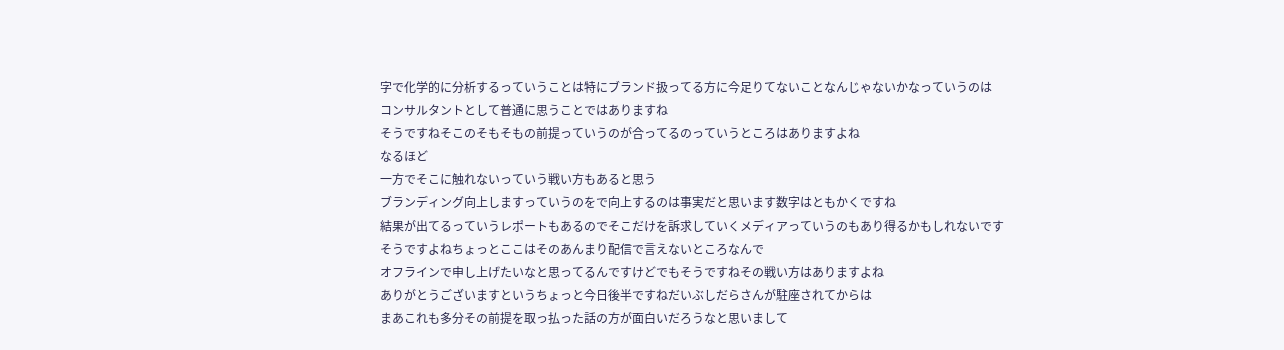字で化学的に分析するっていうことは特にブランド扱ってる方に今足りてないことなんじゃないかなっていうのは
コンサルタントとして普通に思うことではありますね
そうですねそこのそもそもの前提っていうのが合ってるのっていうところはありますよね
なるほど
一方でそこに触れないっていう戦い方もあると思う
ブランディング向上しますっていうのをで向上するのは事実だと思います数字はともかくですね
結果が出てるっていうレポートもあるのでそこだけを訴求していくメディアっていうのもあり得るかもしれないです
そうですよねちょっとここはそのあんまり配信で言えないところなんで
オフラインで申し上げたいなと思ってるんですけどでもそうですねその戦い方はありますよね
ありがとうございますというちょっと今日後半ですねだいぶしだらさんが駐座されてからは
まあこれも多分その前提を取っ払った話の方が面白いだろうなと思いまして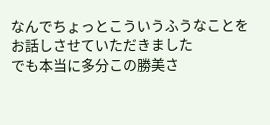なんでちょっとこういうふうなことをお話しさせていただきました
でも本当に多分この勝美さ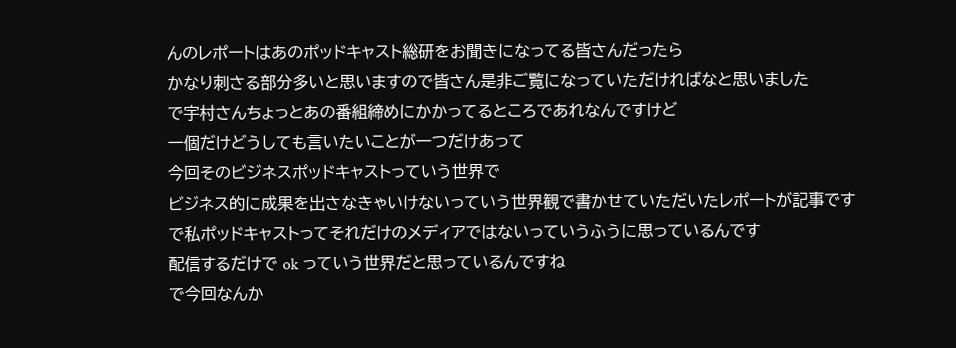んのレポートはあのポッドキャスト総研をお聞きになってる皆さんだったら
かなり刺さる部分多いと思いますので皆さん是非ご覧になっていただければなと思いました
で宇村さんちょっとあの番組締めにかかってるところであれなんですけど
一個だけどうしても言いたいことが一つだけあって
今回そのビジネスポッドキャストっていう世界で
ビジネス的に成果を出さなきゃいけないっていう世界観で書かせていただいたレポートが記事です
で私ポッドキャストってそれだけのメディアではないっていうふうに思っているんです
配信するだけで ok っていう世界だと思っているんですね
で今回なんか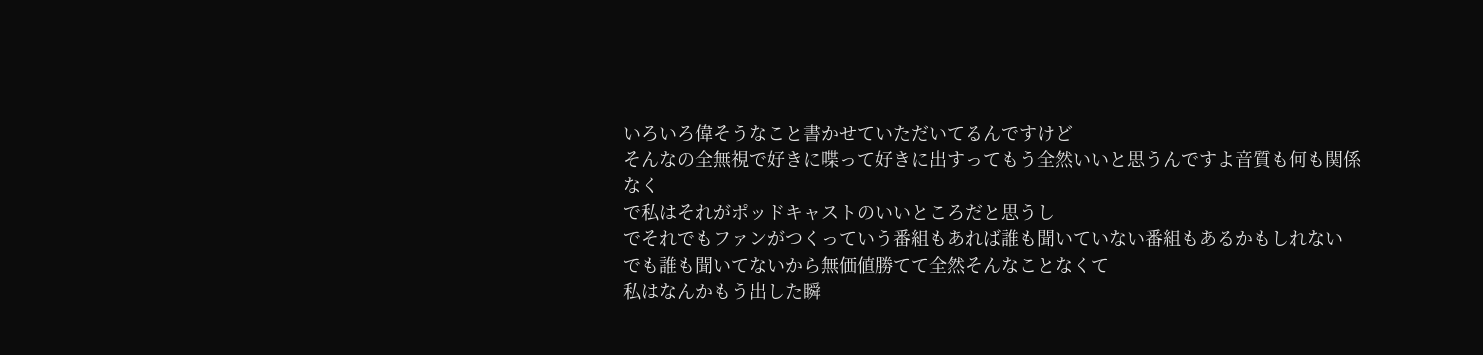いろいろ偉そうなこと書かせていただいてるんですけど
そんなの全無視で好きに喋って好きに出すってもう全然いいと思うんですよ音質も何も関係なく
で私はそれがポッドキャストのいいところだと思うし
でそれでもファンがつくっていう番組もあれば誰も聞いていない番組もあるかもしれない
でも誰も聞いてないから無価値勝てて全然そんなことなくて
私はなんかもう出した瞬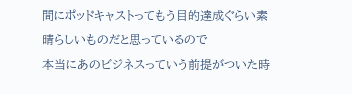間にポッドキャストってもう目的達成ぐらい素晴らしいものだと思っているので
本当にあのビジネスっていう前提がついた時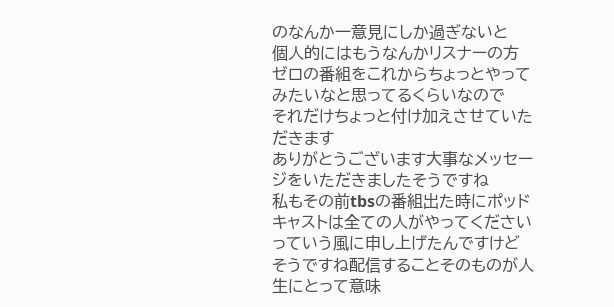のなんか一意見にしか過ぎないと
個人的にはもうなんかリスナーの方ゼロの番組をこれからちょっとやってみたいなと思ってるくらいなので
それだけちょっと付け加えさせていただきます
ありがとうございます大事なメッセージをいただきましたそうですね
私もその前tbsの番組出た時にポッドキャストは全ての人がやってくださいっていう風に申し上げたんですけど
そうですね配信することそのものが人生にとって意味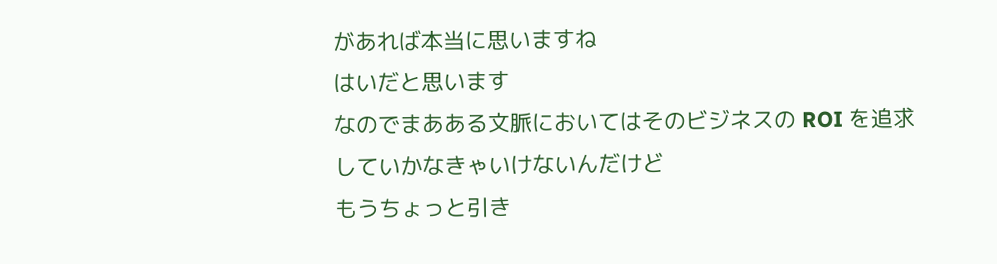があれば本当に思いますね
はいだと思います
なのでまあある文脈においてはそのビジネスの ROI を追求していかなきゃいけないんだけど
もうちょっと引き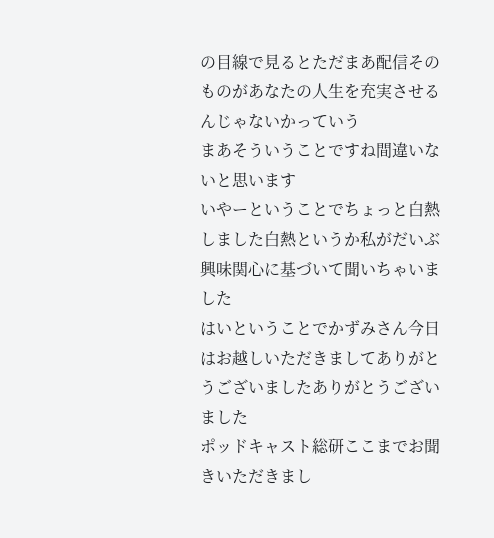の目線で見るとただまあ配信そのものがあなたの人生を充実させるんじゃないかっていう
まあそういうことですね間違いないと思います
いやーということでちょっと白熱しました白熱というか私がだいぶ興味関心に基づいて聞いちゃいました
はいということでかずみさん今日はお越しいただきましてありがとうございましたありがとうございました
ポッドキャスト総研ここまでお聞きいただきまし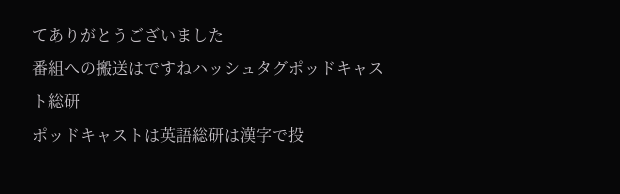てありがとうございました
番組への搬送はですねハッシュタグポッドキャスト総研
ポッドキャストは英語総研は漢字で投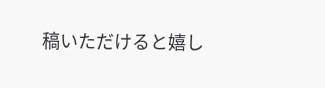稿いただけると嬉し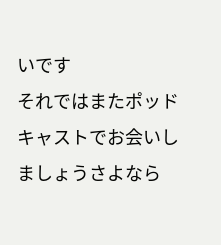いです
それではまたポッドキャストでお会いしましょうさよなら